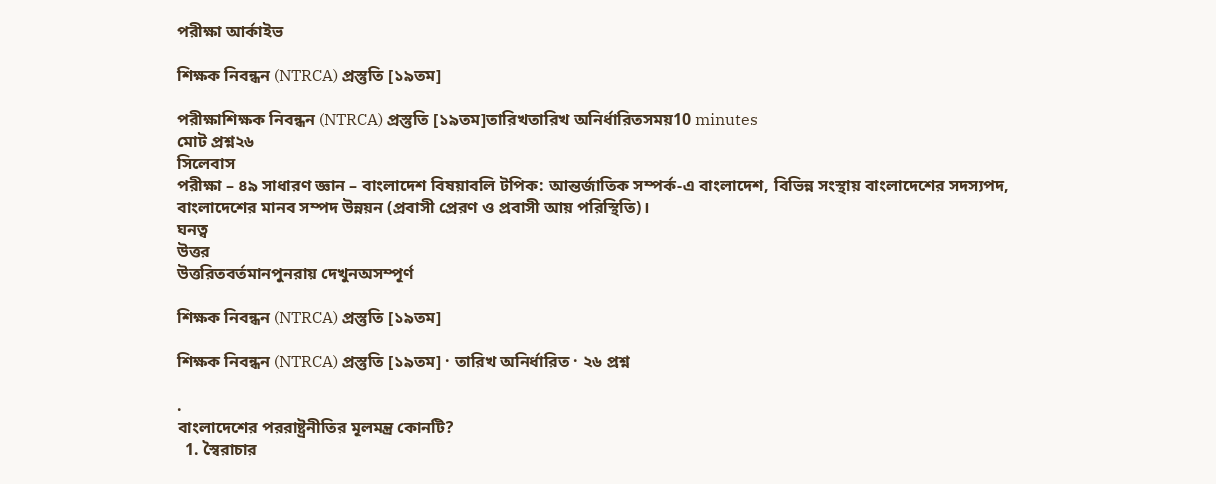পরীক্ষা আর্কাইভ

শিক্ষক নিবন্ধন (NTRCA) প্রস্তুতি [১৯তম]

পরীক্ষাশিক্ষক নিবন্ধন (NTRCA) প্রস্তুতি [১৯তম]তারিখতারিখ অনির্ধারিতসময়10 minutes
মোট প্রশ্ন২৬
সিলেবাস
পরীক্ষা – ৪৯ সাধারণ জ্ঞান – বাংলাদেশ বিষয়াবলি টপিক: আন্তর্জাতিক সম্পর্ক-এ বাংলাদেশ, বিভিন্ন সংস্থায় বাংলাদেশের সদস্যপদ, বাংলাদেশের মানব সম্পদ উন্নয়ন (প্রবাসী প্রেরণ ও প্রবাসী আয় পরিস্থিতি)।
ঘনত্ব
উত্তর
উত্তরিতবর্তমানপুনরায় দেখুনঅসম্পূর্ণ

শিক্ষক নিবন্ধন (NTRCA) প্রস্তুতি [১৯তম]

শিক্ষক নিবন্ধন (NTRCA) প্রস্তুতি [১৯তম] · তারিখ অনির্ধারিত · ২৬ প্রশ্ন

.
বাংলাদেশের পররাষ্ট্রনীতির মূলমন্ত্র কোনটি?
  1. স্বৈরাচার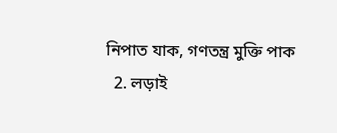নিপাত যাক, গণতন্ত্র মুক্তি পাক
  2. লড়াই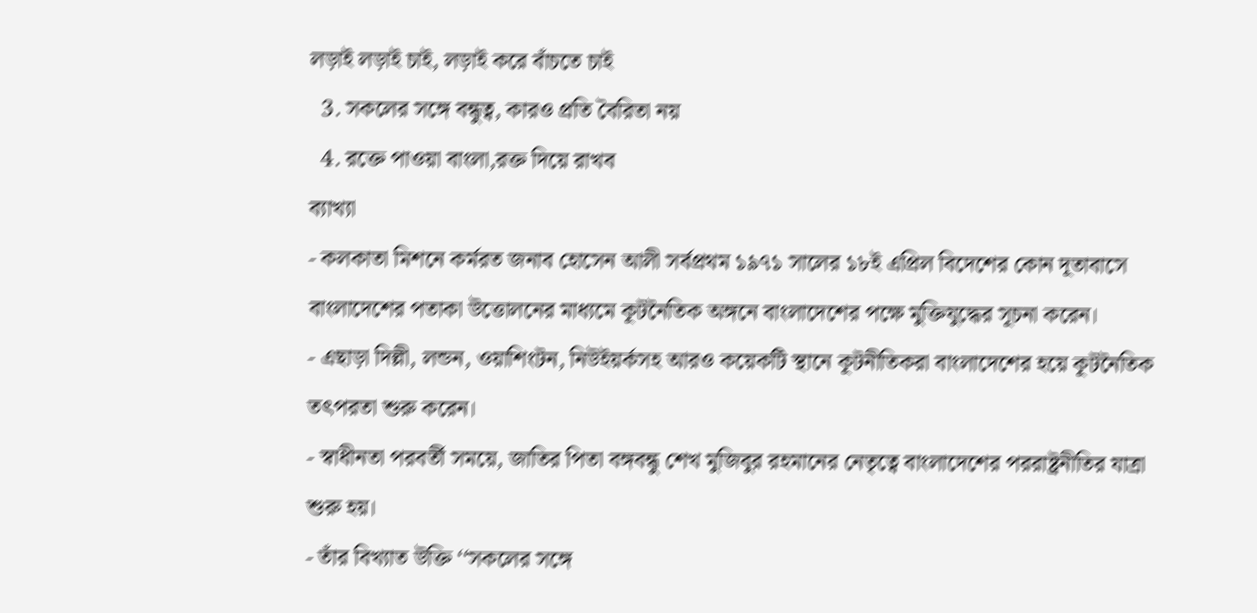লড়াই লড়াই চাই, লড়াই করে বাঁচতে চাই
  3. সকলের সঙ্গে বন্ধুত্ব, কারও প্রতি বৈরিতা নয়
  4. রক্তে পাওয়া বাংলা,রক্ত দিয়ে রাখব
ব্যাখ্যা
- কলকাতা মিশনে কর্মরত জনাব হোসেন আলী সর্বপ্রথম ১৯৭১ সালের ১৮ই এপ্রিল বিদেশের কোন দূতাবাসে বাংলাদেশের পতাকা উত্তোলনের মাধ্যমে কূটনৈতিক অঙ্গনে বাংলাদেশের পক্ষে মুক্তিযুদ্ধের সূচনা করেন।
- এছাড়া দিল্লী, লন্ডন, ওয়াশিংটন, নিউইয়র্কসহ আরও কয়েকটি স্থানে কূটনীতিকরা বাংলাদেশের হয়ে কূটনৈতিক তৎপরতা শুরু করেন।
- স্বাধীনতা পরবর্তী সময়ে, জাতির পিতা বঙ্গবন্ধু শেখ মুজিবুর রহমানের নেতৃত্বে বাংলাদেশের পররাষ্ট্রনীতির যাত্রা শুরু হয়।
- তাঁর বিখ্যাত উক্তি ‘‘সকলের সঙ্গে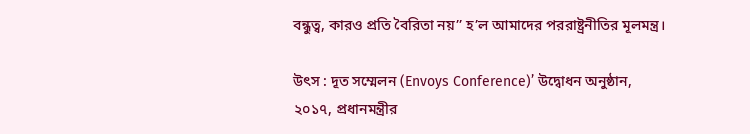বন্ধুত্ব, কারও প্রতি বৈরিতা নয়’’ হ’ল আমাদের পররাষ্ট্রনীতির মূলমন্ত্র।

উৎস : দূত সম্মেলন (Envoys Conference)’ উদ্বোধন অনুষ্ঠান, ২০১৭, প্রধানমন্ত্রীর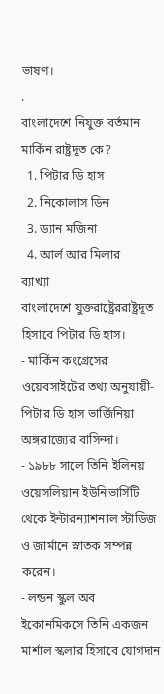ভাষণ।
.
বাংলাদেশে নিযুক্ত বর্তমান মার্কিন রাষ্ট্রদূত কে?
  1. পিটার ডি হাস
  2. নিকোলাস ডিন
  3. ড্যান মজিনা
  4. আর্ল আর মিলার
ব্যাখ্যা
বাংলাদেশে যুক্তরাষ্ট্রেররাষ্ট্রদূত হিসাবে পিটার ডি হাস।
- মার্কিন কংগ্রেসের ওয়েবসাইটের তথ্য অনুযায়ী- পিটার ডি হাস ভার্জিনিয়া অঙ্গরাজ্যের বাসিন্দা।
- ১৯৮৮ সালে তিনি ইলিনয় ওয়েসলিয়ান ইউনিভার্সিটি থেকে ইন্টারন্যাশনাল স্টাডিজ ও জার্মানে স্নাতক সম্পন্ন করেন।
- লন্ডন স্কুল অব ইকোনমিকসে তিনি একজন মার্শাল স্কলার হিসাবে যোগদান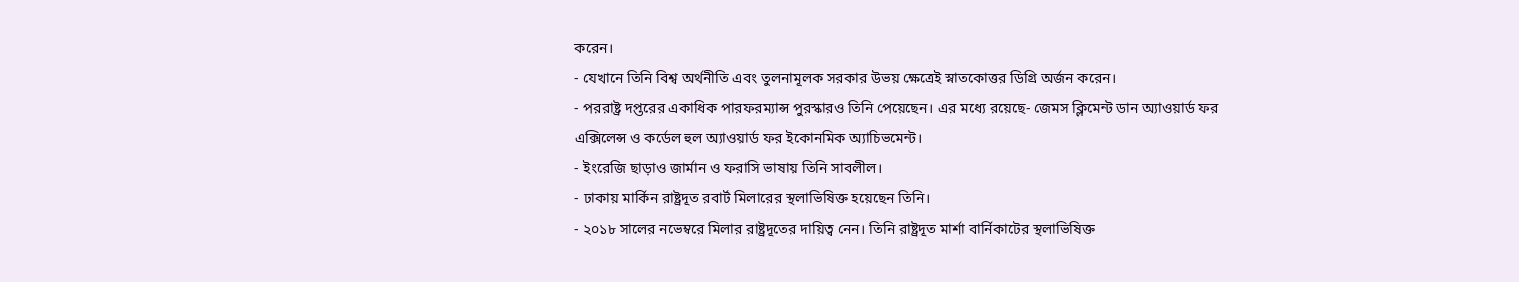করেন।
- যেখানে তিনি বিশ্ব অর্থনীতি এবং তুলনামূলক সরকার উভয় ক্ষেত্রেই স্নাতকোত্তর ডিগ্রি অর্জন করেন।
- পররাষ্ট্র দপ্তরের একাধিক পারফরম্যান্স পুরস্কারও তিনি পেয়েছেন। এর মধ্যে রয়েছে- জেমস ক্লিমেন্ট ডান অ্যাওয়ার্ড ফর এক্সিলেন্স ও কর্ডেল হুল অ্যাওয়ার্ড ফর ইকোনমিক অ্যাচিভমেন্ট।
- ইংরেজি ছাড়াও জার্মান ও ফরাসি ভাষায় তিনি সাবলীল।
- ঢাকায় মার্কিন রাষ্ট্রদূত রবার্ট মিলারের স্থলাভিষিক্ত হয়েছেন তিনি।
- ২০১৮ সালের নভেম্বরে মিলার রাষ্ট্রদূতের দায়িত্ব নেন। তিনি রাষ্ট্রদূত মার্শা বার্নিকাটের স্থলাভিষিক্ত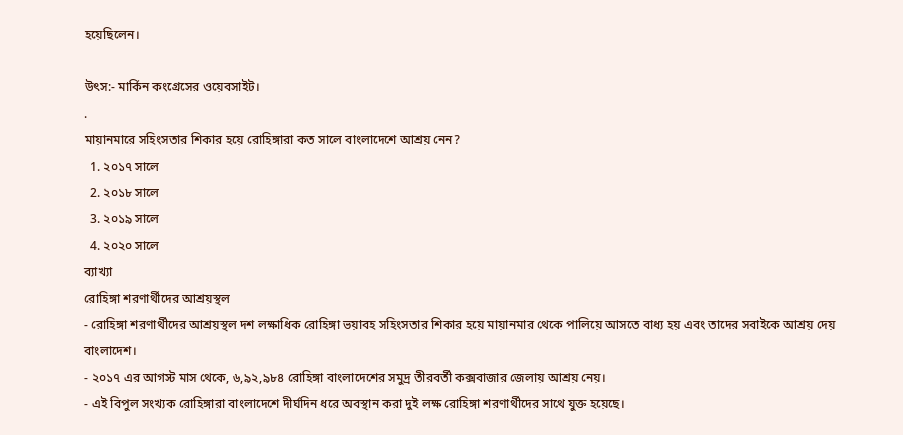হয়েছিলেন।

উৎস:- মার্কিন কংগ্রেসের ওয়েবসাইট।
.
মায়ানমারে সহিংসতার শিকার হয়ে রোহিঙ্গারা কত সালে বাংলাদেশে আশ্রয় নেন?
  1. ২০১৭ সালে
  2. ২০১৮ সালে
  3. ২০১৯ সালে
  4. ২০২০ সালে
ব্যাখ্যা
রোহিঙ্গা শরণার্থীদের আশ্রয়স্থল
- রোহিঙ্গা শরণার্থীদের আশ্রয়স্থল দশ লক্ষাধিক রোহিঙ্গা ভয়াবহ সহিংসতার শিকার হয়ে মায়ানমার থেকে পালিয়ে আসতে বাধ্য হয় এবং তাদের সবাইকে আশ্রয় দেয় বাংলাদেশ।
- ২০১৭ এর আগস্ট মাস থেকে, ৬,৯২,৯৮৪ রোহিঙ্গা বাংলাদেশের সমুদ্র তীরবর্তী কক্সবাজার জেলায় আশ্রয় নেয়।
- এই বিপুল সংখ্যক রোহিঙ্গারা বাংলাদেশে দীর্ঘদিন ধরে অবস্থান করা দুই লক্ষ রোহিঙ্গা শরণার্থীদের সাথে যুক্ত হয়েছে।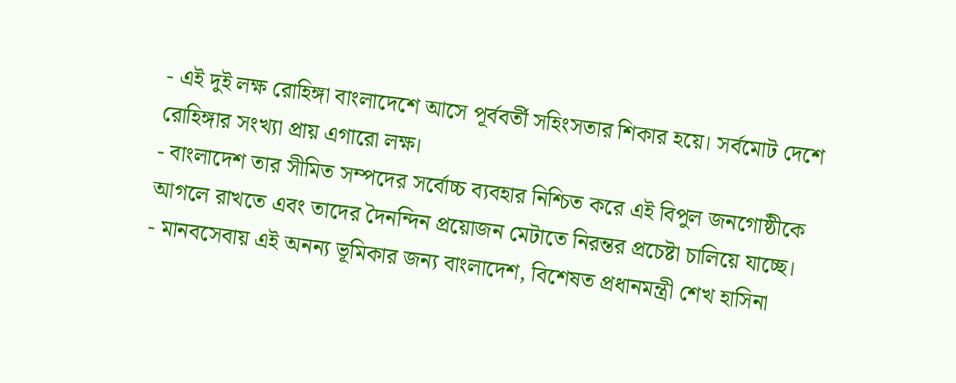- এই দুই লক্ষ রোহিঙ্গা বাংলাদেশে আসে পূর্ববর্তী সহিংসতার শিকার হয়ে। সর্বমোট দেশে রোহিঙ্গার সংখ্যা প্রায় এগারো লক্ষ।
- বাংলাদেশ তার সীমিত সম্পদের সর্বোচ্চ ব্যবহার নিশ্চিত করে এই বিপুল জনগোষ্ঠীকে আগলে রাখতে এবং তাদের দৈনন্দিন প্রয়োজন মেটাতে নিরন্তর প্রচেষ্টা চালিয়ে যাচ্ছে।
- মানবসেবায় এই অনন্য ভূমিকার জন্য বাংলাদেশ, বিশেষত প্রধানমন্ত্রী শেখ হাসিনা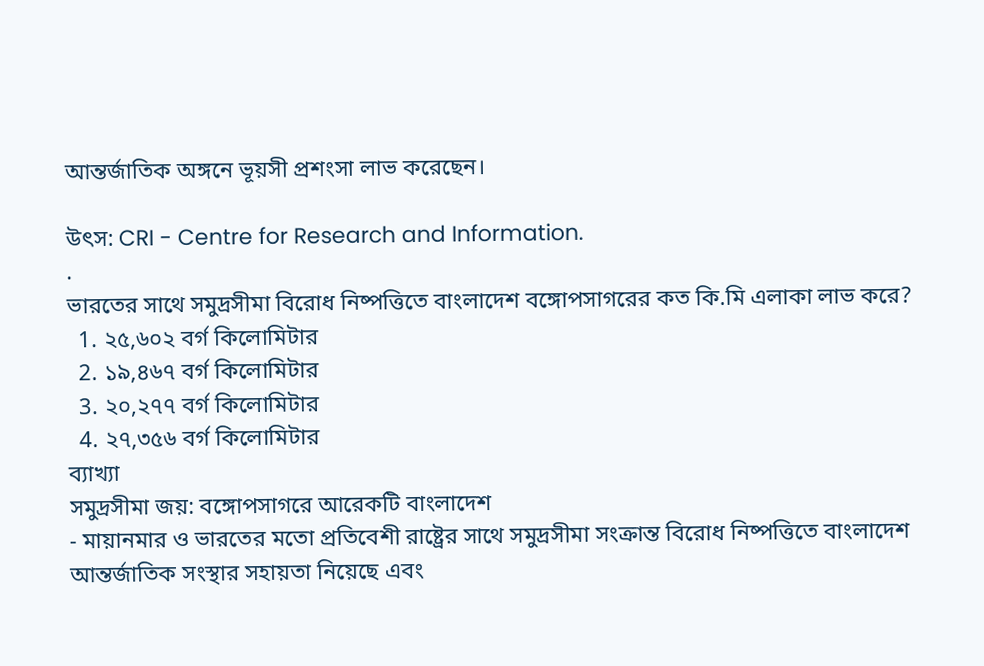আন্তর্জাতিক অঙ্গনে ভূয়সী প্রশংসা লাভ করেছেন।

উৎস: CRI - Centre for Research and Information.
.
ভারতের সাথে সমুদ্রসীমা বিরোধ নিষ্পত্তিতে বাংলাদেশ বঙ্গোপসাগরের কত কি.মি এলাকা লাভ করে?
  1. ২৫,৬০২ বর্গ কিলোমিটার
  2. ১৯,৪৬৭ বর্গ কিলোমিটার
  3. ২০,২৭৭ বর্গ কিলোমিটার
  4. ২৭,৩৫৬ বর্গ কিলোমিটার
ব্যাখ্যা
সমুদ্রসীমা জয়: বঙ্গোপসাগরে আরেকটি বাংলাদেশ
- মায়ানমার ও ভারতের মতো প্রতিবেশী রাষ্ট্রের সাথে সমুদ্রসীমা সংক্রান্ত বিরোধ নিষ্পত্তিতে বাংলাদেশ আন্তর্জাতিক সংস্থার সহায়তা নিয়েছে এবং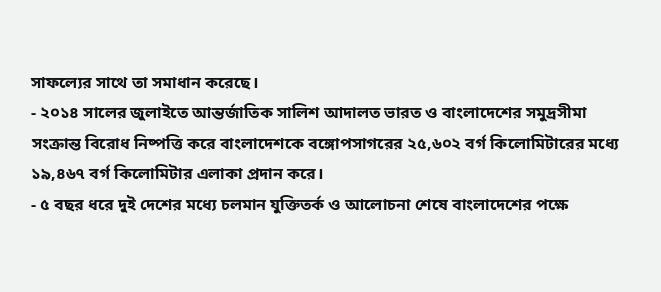সাফল্যের সাথে তা সমাধান করেছে।
- ২০১৪ সালের জুলাইতে আন্তর্জাতিক সালিশ আদালত ভারত ও বাংলাদেশের সমুদ্রসীমা সংক্রান্ত বিরোধ নিষ্পত্তি করে বাংলাদেশকে বঙ্গোপসাগরের ২৫,৬০২ বর্গ কিলোমিটারের মধ্যে ১৯,৪৬৭ বর্গ কিলোমিটার এলাকা প্রদান করে।
- ৫ বছর ধরে দুই দেশের মধ্যে চলমান যুক্তিতর্ক ও আলোচনা শেষে বাংলাদেশের পক্ষে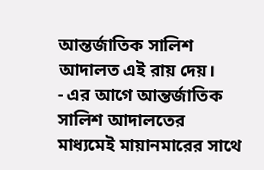আন্তর্জাতিক সালিশ আদালত এই রায় দেয়।
- এর আগে আন্তর্জাতিক সালিশ আদালতের মাধ্যমেই মায়ানমারের সাথে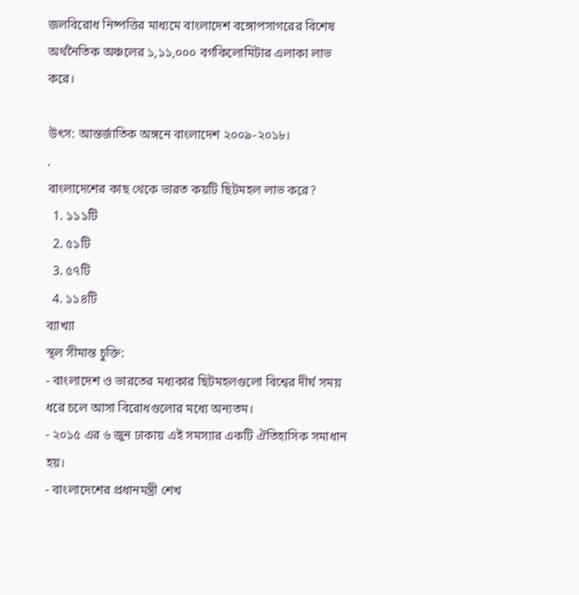জলবিরোধ নিষ্পত্তির মাধ্যমে বাংলাদেশ বঙ্গোপসাগরের বিশেষ অর্থনৈতিক অঞ্চলের ১,১১,০০০ বর্গকিলোমিটার এলাকা লাভ করে।

উৎস: আন্তর্জাতিক অঙ্গনে বাংলাদেশ ২০০৯-২০১৮।
.
বাংলাদেশের কাছ থেকে ভারত কয়টি ছিটমহল লাভ করে?
  1. ১১১টি
  2. ৫১টি
  3. ৫৭টি
  4. ১১৪টি
ব্যাখ্যা
স্থল সীমান্ত চুক্তি:
- বাংলাদেশ ও ভারতের মধ্যকার ছিটমহলগুলো বিশ্বের দীর্ঘ সময় ধরে চলে আসা বিরোধগুলোর মধ্যে অন্যতম।
- ২০১৫ এর ৬ জুন ঢাকায় এই সমস্যার একটি ঐতিহাসিক সমাধান হয়।
- বাংলাদেশের প্রধানমন্ত্রী শেখ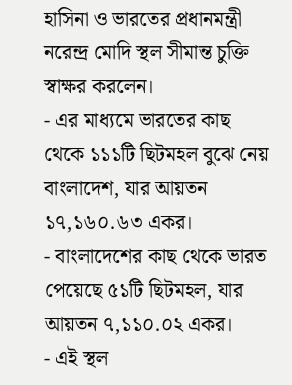হাসিনা ও ভারতের প্রধানমন্ত্রী নরেন্দ্র মোদি স্থল সীমান্ত চুক্তি স্বাক্ষর করলেন।
- এর মাধ্যমে ভারতের কাছ থেকে ১১১টি ছিটমহল বুঝে নেয় বাংলাদেশ, যার আয়তন ১৭,১৬০.৬৩ একর।
- বাংলাদেশের কাছ থেকে ভারত পেয়েছে ৫১টি ছিটমহল, যার আয়তন ৭,১১০.০২ একর।
- এই স্থল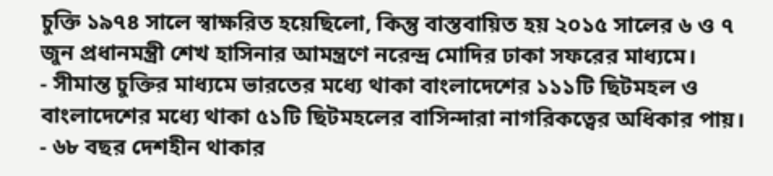চুক্তি ১৯৭৪ সালে স্বাক্ষরিত হয়েছিলো, কিন্তু বাস্তবায়িত হয় ২০১৫ সালের ৬ ও ৭ জুন প্রধানমন্ত্রী শেখ হাসিনার আমন্ত্রণে নরেন্দ্র মোদির ঢাকা সফরের মাধ্যমে।
- সীমান্ত চুক্তির মাধ্যমে ভারতের মধ্যে থাকা বাংলাদেশের ১১১টি ছিটমহল ও বাংলাদেশের মধ্যে থাকা ৫১টি ছিটমহলের বাসিন্দারা নাগরিকত্বের অধিকার পায়।
- ৬৮ বছর দেশহীন থাকার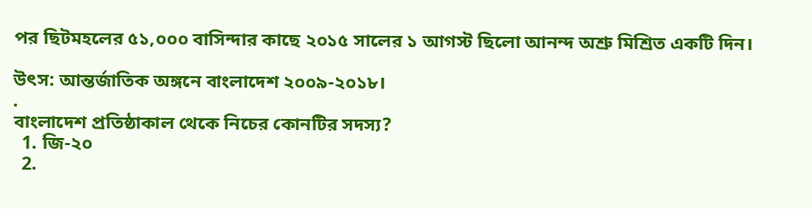পর ছিটমহলের ৫১,০০০ বাসিন্দার কাছে ২০১৫ সালের ১ আগস্ট ছিলো আনন্দ অশ্রু মিশ্রিত একটি দিন।

উৎস: আন্তর্জাতিক অঙ্গনে বাংলাদেশ ২০০৯-২০১৮।
.
বাংলাদেশ প্রতিষ্ঠাকাল থেকে নিচের কোনটির সদস্য?
  1. জি-২০
  2.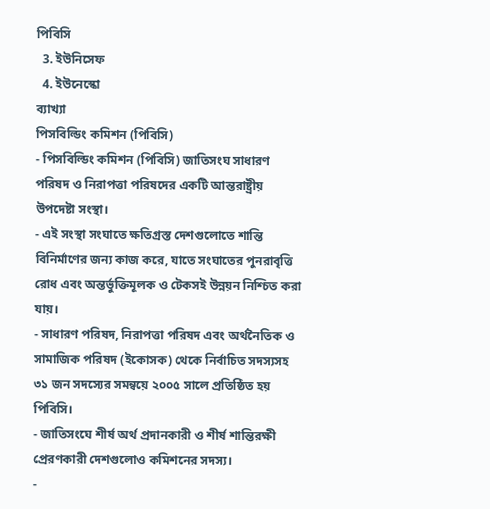পিবিসি
  3. ইউনিসেফ
  4. ইউনেস্কো
ব্যাখ্যা
পিসবিল্ডিং কমিশন (পিবিসি)
- পিসবিল্ডিং কমিশন (পিবিসি) জাতিসংঘ সাধারণ পরিষদ ও নিরাপত্তা পরিষদের একটি আন্তরাষ্ট্রীয় উপদেষ্টা সংস্থা।
- এই সংস্থা সংঘাতে ক্ষতিগ্রস্ত দেশগুলোতে শান্তি বিনির্মাণের জন্য কাজ করে, যাতে সংঘাতের পুনরাবৃত্তি রোধ এবং অন্তর্ভুক্তিমূলক ও টেকসই উন্নয়ন নিশ্চিত করা যায়।
- সাধারণ পরিষদ, নিরাপত্তা পরিষদ এবং অর্থনৈতিক ও সামাজিক পরিষদ (ইকোসক) থেকে নির্বাচিত সদস্যসহ ৩১ জন সদস্যের সমন্বয়ে ২০০৫ সালে প্রতিষ্ঠিত হয় পিবিসি।
- জাতিসংঘে শীর্ষ অর্থ প্রদানকারী ও শীর্ষ শান্তিরক্ষী প্রেরণকারী দেশগুলোও কমিশনের সদস্য।
-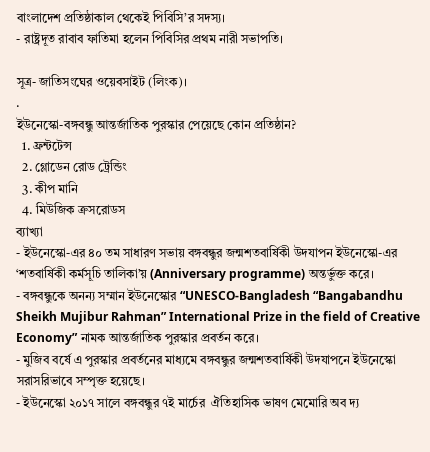বাংলাদেশ প্রতিষ্ঠাকাল থেকেই পিবিসি’র সদস্য।
- রাষ্ট্রদূত রাবাব ফাতিমা হলেন পিবিসির প্রথম নারী সভাপতি।

সূত্র- জাতিসংঘের ওয়েবসাইট (লিংক)।
.
ইউনেস্কো-বঙ্গবন্ধু আন্তর্জাতিক পুরস্কার পেয়েছে কোন প্রতিষ্ঠান?
  1. ফ্রন্টটেন্স
  2. গ্লোডেন রোড ট্রেন্ডিং
  3. কীপ মানি
  4. মিউজিক ক্রসরোডস
ব্যাখ্যা
- ইউনেস্কো-এর ৪০ তম সাধারণ সভায় বঙ্গবন্ধুর জন্মশতবার্ষিকী উদযাপন ইউনেস্কো-এর ‘শতবার্ষিকী কর্মসূচি তালিকা’য় (Anniversary programme) অন্তর্ভুক্ত করে।
- বঙ্গবন্ধুকে অনন্য সম্মান ইউনেস্কোর “UNESCO-Bangladesh “Bangabandhu Sheikh Mujibur Rahman” International Prize in the field of Creative Economy” নামক আন্তর্জাতিক পুরস্কার প্রবর্তন করে।
- মুজিব বর্ষে এ পুরস্কার প্রবর্তনের মাধ্যমে বঙ্গবন্ধুর জন্মশতবার্ষিকী উদযাপনে ইউনেস্কো সরাসরিভাবে সম্পৃক্ত হয়েছে।
- ইউনেস্কো ২০১৭ সালে বঙ্গবন্ধুর ৭ই মার্চের  ঐতিহাসিক ভাষণ মেমোরি অব দ্য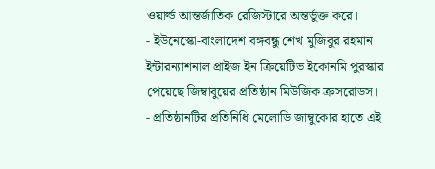ওয়ার্ল্ড আন্তর্জাতিক রেজিস্টারে অন্তর্ভুক্ত করে।
- ইউনেস্কো-বাংলাদেশ বঙ্গবন্ধু শেখ মুজিবুর রহমান ইন্টারন্যাশনাল প্রাইজ ইন ক্রিয়েটিভ ইকোনমি পুরস্কার পেয়েছে জিম্বাবুয়ের প্রতিষ্ঠান মিউজিক ক্রসরোডস।
- প্রতিষ্ঠানটির প্রতিনিধি মেলোডি জাম্বুকোর হাতে এই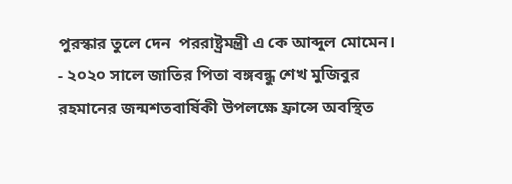পুরস্কার তুলে দেন  পররাষ্ট্রমন্ত্রী এ কে আব্দুল মোমেন।
- ২০২০ সালে জাতির পিতা বঙ্গবন্ধু শেখ মুজিবুর রহমানের জন্মশতবার্ষিকী উপলক্ষে ফ্রান্সে অবস্থিত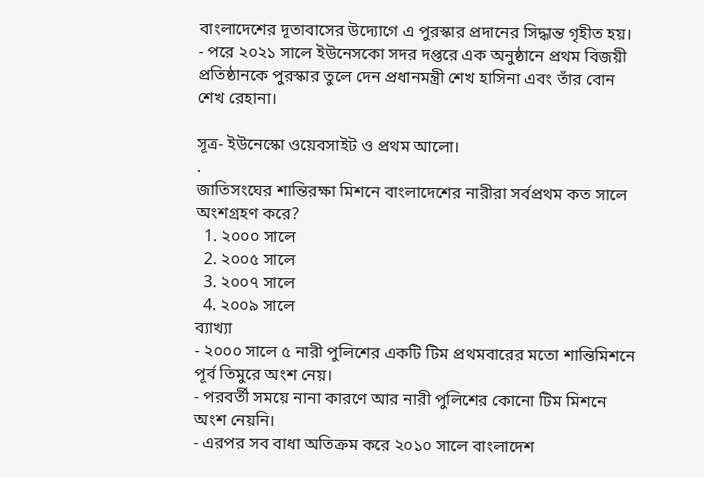বাংলাদেশের দূতাবাসের উদ্যোগে এ পুরস্কার প্রদানের সিদ্ধান্ত গৃহীত হয়।
- পরে ২০২১ সালে ইউনেসকো সদর দপ্তরে এক অনুষ্ঠানে প্রথম বিজয়ী প্রতিষ্ঠানকে পুরস্কার তুলে দেন প্রধানমন্ত্রী শেখ হাসিনা এবং তাঁর বোন শেখ রেহানা।

সূত্র- ইউনেস্কো ওয়েবসাইট ও প্রথম আলো।
.
জাতিসংঘের শান্তিরক্ষা মিশনে বাংলাদেশের নারীরা সর্বপ্রথম কত সালে অংশগ্রহণ করে?
  1. ২০০০ সালে
  2. ২০০৫ সালে
  3. ২০০৭ সালে
  4. ২০০৯ সালে
ব্যাখ্যা
- ২০০০ সালে ৫ নারী পুলিশের একটি টিম প্রথমবারের মতো শান্তিমিশনে পূর্ব তিমুরে অংশ নেয়।
- পরবর্তী সময়ে নানা কারণে আর নারী পুলিশের কোনো টিম মিশনে অংশ নেয়নি।
- এরপর সব বাধা অতিক্রম করে ২০১০ সালে বাংলাদেশ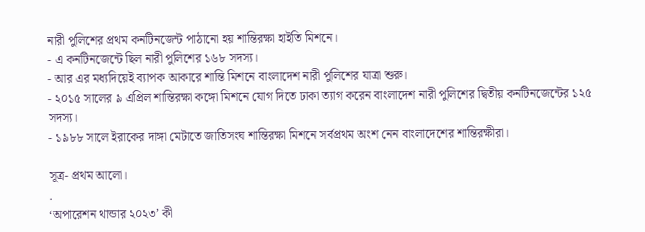নারী পুলিশের প্রথম কনটিনজেন্ট পাঠানো হয় শান্তিরক্ষা হাইতি মিশনে।
- এ কনটিনজেন্টে ছিল নারী পুলিশের ১৬৮ সদস্য।
- আর এর মধ্যদিয়েই ব্যাপক আকারে শান্তি মিশনে বাংলাদেশ নারী পুলিশের যাত্রা শুরু।
- ২০১৫ সালের ৯ এপ্রিল শান্তিরক্ষা কঙ্গো মিশনে যোগ দিতে ঢাকা ত্যাগ করেন বাংলাদেশ নারী পুলিশের দ্বিতীয় কনটিনজেন্টের ১২৫ সদস্য।
- ১৯৮৮ সালে ইরাকের দাঙ্গা মেটাতে জাতিসংঘ শান্তিরক্ষা মিশনে সর্বপ্রথম অংশ নেন বাংলাদেশের শান্তিরক্ষীরা।

সূত্র- প্রথম আলো।
.
‘অপারেশন থান্ডার ২০২৩’ কী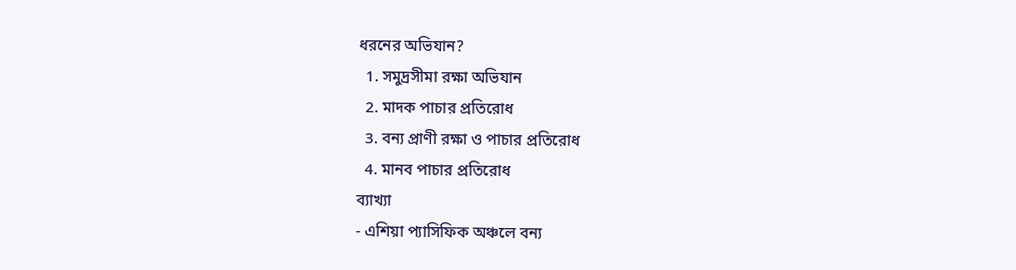ধরনের অভিযান?
  1. সমুদ্রসীমা রক্ষা অভিযান
  2. মাদক পাচার প্রতিরোধ
  3. বন্য প্রাণী রক্ষা ও পাচার প্রতিরোধ
  4. মানব পাচার প্রতিরোধ
ব্যাখ্যা
- এশিয়া প্যাসিফিক অঞ্চলে বন্য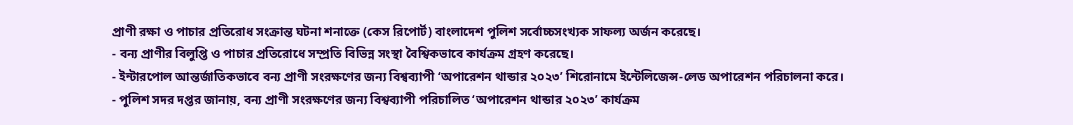প্রাণী রক্ষা ও পাচার প্রতিরোধ সংক্রান্ত ঘটনা শনাক্তে (কেস রিপোর্ট) বাংলাদেশ পুলিশ সর্বোচ্চসংখ্যক সাফল্য অর্জন করেছে।
- বন্য প্রাণীর বিলুপ্তি ও পাচার প্রতিরোধে সম্প্রতি বিভিন্ন সংস্থা বৈশ্বিকভাবে কার্যক্রম গ্রহণ করেছে।
- ইন্টারপোল আন্তর্জাতিকভাবে বন্য প্রাণী সংরক্ষণের জন্য বিশ্বব্যাপী ‘অপারেশন থান্ডার ২০২৩’ শিরোনামে ইন্টেলিজেন্স-লেড অপারেশন পরিচালনা করে।
- পুলিশ সদর দপ্তর জানায়, বন্য প্রাণী সংরক্ষণের জন্য বিশ্বব্যাপী পরিচালিত ‘অপারেশন থান্ডার ২০২৩’ কার্যক্রম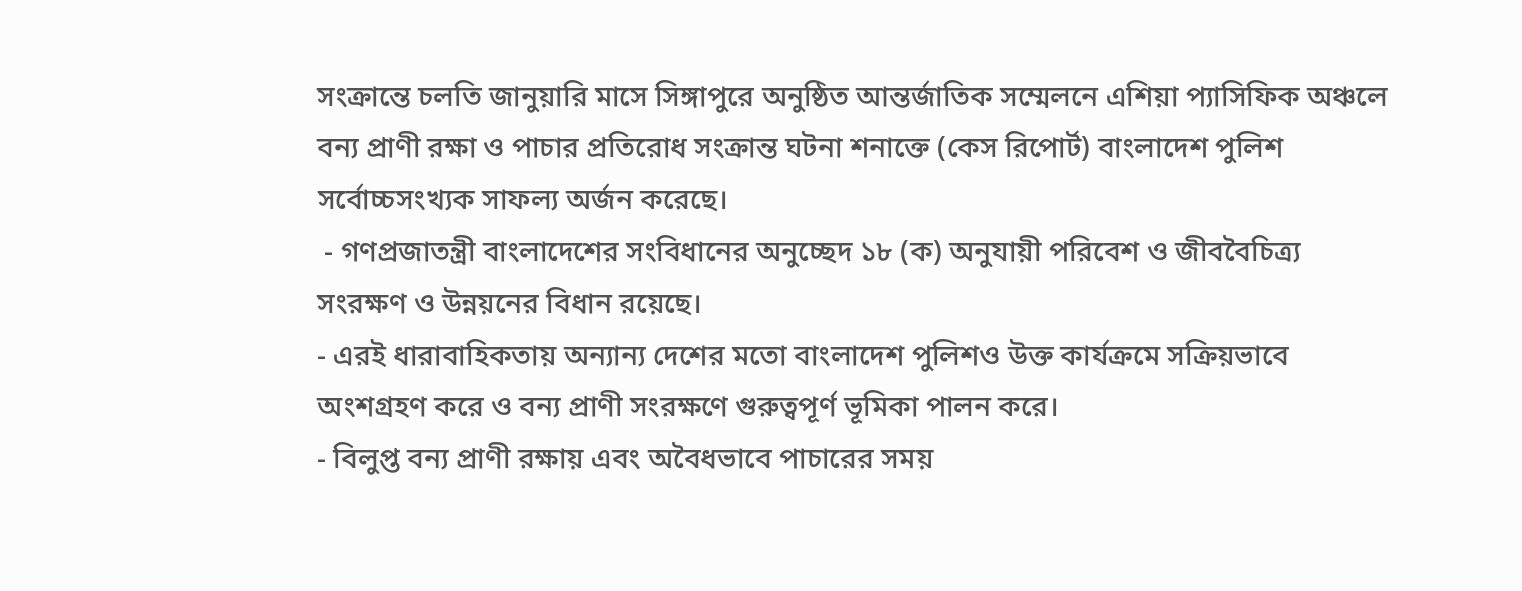সংক্রান্তে চলতি জানুয়ারি মাসে সিঙ্গাপুরে অনুষ্ঠিত আন্তর্জাতিক সম্মেলনে এশিয়া প্যাসিফিক অঞ্চলে বন্য প্রাণী রক্ষা ও পাচার প্রতিরোধ সংক্রান্ত ঘটনা শনাক্তে (কেস রিপোর্ট) বাংলাদেশ পুলিশ সর্বোচ্চসংখ্যক সাফল্য অর্জন করেছে।
 - গণপ্রজাতন্ত্রী বাংলাদেশের সংবিধানের অনুচ্ছেদ ১৮ (ক) অনুযায়ী পরিবেশ ও জীববৈচিত্র্য সংরক্ষণ ও উন্নয়নের বিধান রয়েছে।
- এরই ধারাবাহিকতায় অন্যান্য দেশের মতো বাংলাদেশ পুলিশও উক্ত কার্যক্রমে সক্রিয়ভাবে অংশগ্রহণ করে ও বন্য প্রাণী সংরক্ষণে গুরুত্বপূর্ণ ভূমিকা পালন করে।
- বিলুপ্ত বন্য প্রাণী রক্ষায় এবং অবৈধভাবে পাচারের সময়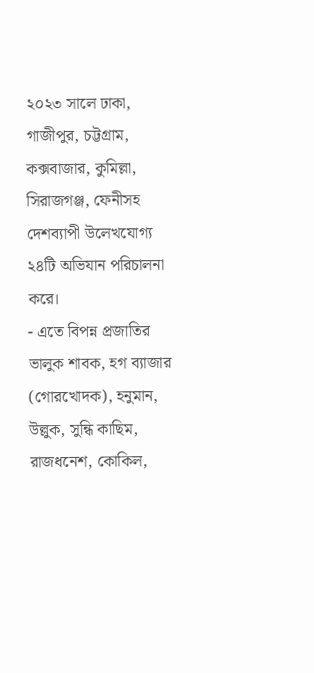২০২৩ সালে ঢাকা, গাজীপুর, চট্টগ্রাম, কক্সবাজার, কুমিল্লা, সিরাজগঞ্জ, ফেনীসহ দেশব্যাপী উলেখযোগ্য ২৪টি অভিযান পরিচালনা করে।
- এতে বিপন্ন প্রজাতির ভালুক শাবক, হগ ব্যাজার (গোরখোদক), হনুমান, উল্লুক, সুন্ধি কাছিম, রাজধনেশ, কোকিল,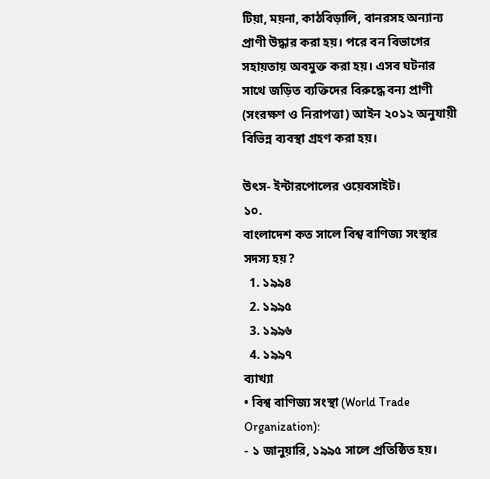টিয়া, ময়না, কাঠবিড়ালি, বানরসহ অন্যান্য প্রাণী উদ্ধার করা হয়। পরে বন বিভাগের সহায়তায় অবমুক্ত করা হয়। এসব ঘটনার সাথে জড়িত ব্যক্তিদের বিরুদ্ধে বন্য প্রাণী (সংরক্ষণ ও নিরাপত্তা) আইন ২০১২ অনুযায়ী বিভিন্ন ব্যবস্থা গ্রহণ করা হয়।

উৎস- ইন্টারপোলের ওয়েবসাইট।
১০.
বাংলাদেশ কত সালে বিশ্ব বাণিজ্য সংস্থার সদস্য হয়?
  1. ১৯৯৪
  2. ১৯৯৫
  3. ১৯৯৬
  4. ১৯৯৭
ব্যাখ্যা
• বিশ্ব বাণিজ্য সংস্থা (World Trade Organization):
- ১ জানুয়ারি, ১৯৯৫ সালে প্রতিষ্ঠিত হয়।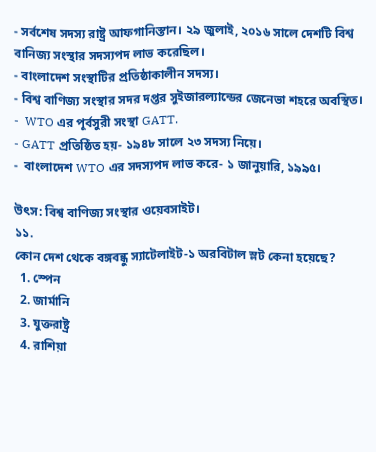- সর্বশেষ সদস্য রাষ্ট্র আফগানিস্তান। ২৯ জুলাই, ২০১৬ সালে দেশটি বিশ্ব বানিজ্য সংস্থার সদস্যপদ লাভ করেছিল।
- বাংলাদেশ সংস্থাটির প্রতিষ্ঠাকালীন সদস্য।
- বিশ্ব বাণিজ্য সংস্থার সদর দপ্তর সুইজারল্যান্ডের জেনেভা শহরে অবস্থিত।
-  WTO এর পূর্বসুরী সংস্থা GATT.
- GATT প্রতিষ্ঠিত হয়- ১৯৪৮ সালে ২৩ সদস্য নিয়ে।
-  বাংলাদেশ WTO এর সদস্যপদ লাভ করে- ১ জানুয়ারি, ১৯৯৫।

উৎস: বিশ্ব বাণিজ্য সংস্থার ওয়েবসাইট।
১১.
কোন দেশ থেকে বঙ্গবন্ধু স্যাটেলাইট-১ অরবিটাল স্লট কেনা হয়েছে?
  1. স্পেন
  2. জার্মানি
  3. যুক্তরাষ্ট্র
  4. রাশিয়া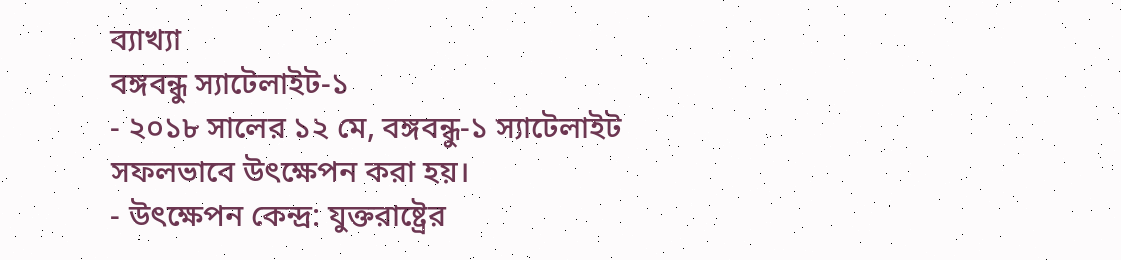ব্যাখ্যা
বঙ্গবন্ধু স্যাটেলাইট-১
- ২০১৮ সালের ১২ মে, বঙ্গবন্ধু-১ স্যাটেলাইট সফলভাবে উৎক্ষেপন করা হয়।
- উৎক্ষেপন কেন্দ্র: যুক্তরাষ্ট্রের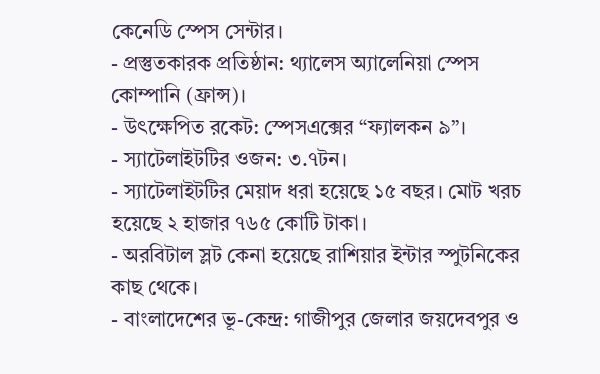কেনেডি স্পেস সেন্টার।
- প্রস্তুতকারক প্রতিষ্ঠান: থ্যালেস অ্যালেনিয়া স্পেস কোম্পানি (ফ্রান্স)।
- উৎক্ষেপিত রকেট: স্পেসএক্সের “ফ্যালকন ৯”।
- স্যাটেলাইটটির ওজন: ৩.৭টন।
- স্যাটেলাইটটির মেয়াদ ধরা হয়েছে ১৫ বছর। মোট খরচ হয়েছে ২ হাজার ৭৬৫ কোটি টাকা।
- অরবিটাল স্লট কেনা হয়েছে রাশিয়ার ইন্টার স্পুটনিকের কাছ থেকে।
- বাংলাদেশের ভূ-কেন্দ্র: গাজীপুর জেলার জয়দেবপুর ও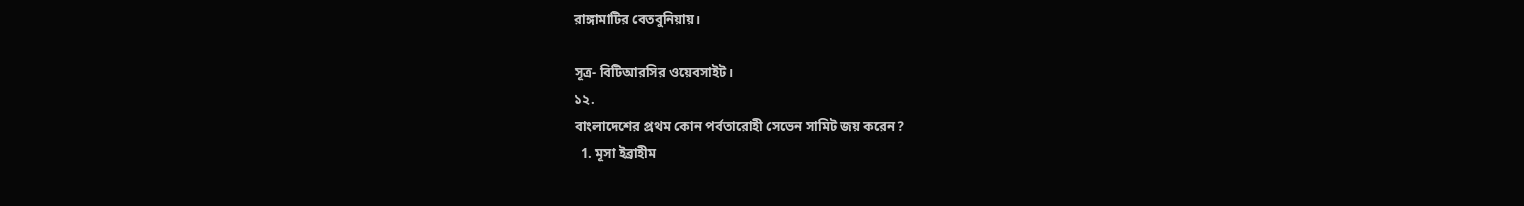রাঙ্গামাটির বেতবুনিয়ায়।

সূত্র- বিটিআরসির ওয়েবসাইট।
১২.
বাংলাদেশের প্রথম কোন পর্বতারোহী সেভেন সামিট জয় করেন?
  1. মূসা ইব্রাহীম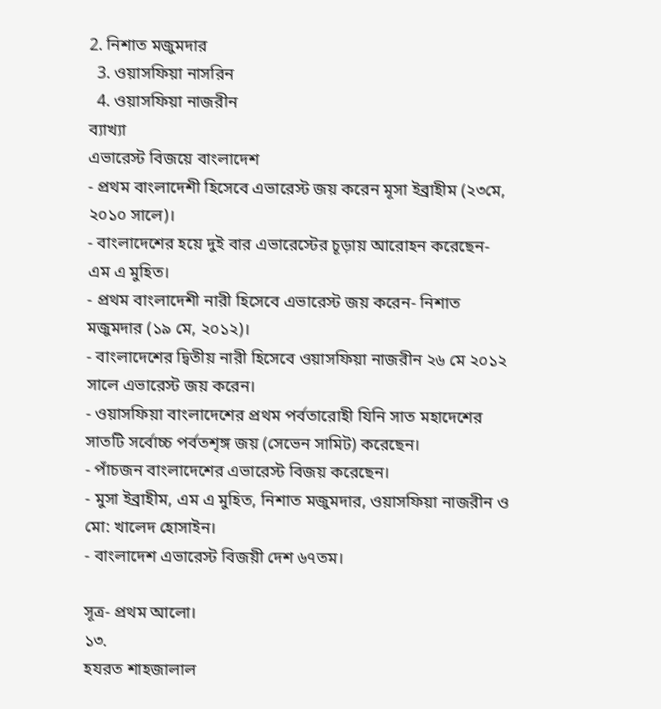2. নিশাত মজুমদার
  3. ওয়াসফিয়া নাসরিন
  4. ওয়াসফিয়া নাজরীন
ব্যাখ্যা
এভারেস্ট বিজয়ে বাংলাদেশ
- প্রথম বাংলাদেশী হিসেবে এভারেস্ট জয় করেন মূসা ইব্রাহীম (২৩মে, ২০১০ সালে)।
- বাংলাদেশের হয়ে দুই বার এভারেস্টের চূড়ায় আরোহন করেছেন- এম এ মুহিত।
- প্রথম বাংলাদেশী নারী হিসেবে এভারেস্ট জয় করেন- নিশাত মজুমদার (১৯ মে, ২০১২)।
- বাংলাদেশের দ্বিতীয় নারী হিসেবে ওয়াসফিয়া নাজরীন ২৬ মে ২০১২ সালে এভারেস্ট জয় করেন।
- ওয়াসফিয়া বাংলাদেশের প্রথম পর্বতারোহী যিনি সাত মহাদেশের সাতটি সর্বোচ্চ পর্বতশৃঙ্গ জয় (সেভেন সামিট) করেছেন।
- পাঁচজন বাংলাদেশের এভারেস্ট বিজয় করেছেন।
- মুসা ইব্রাহীম, এম এ মুহিত, নিশাত মজুমদার, ওয়াসফিয়া নাজরীন ও মো: খালেদ হোসাইন।
- বাংলাদেশ এভারেস্ট বিজয়ী দেশ ৬৭তম।

সূত্র- প্রথম আলো।
১৩.
হযরত শাহজালাল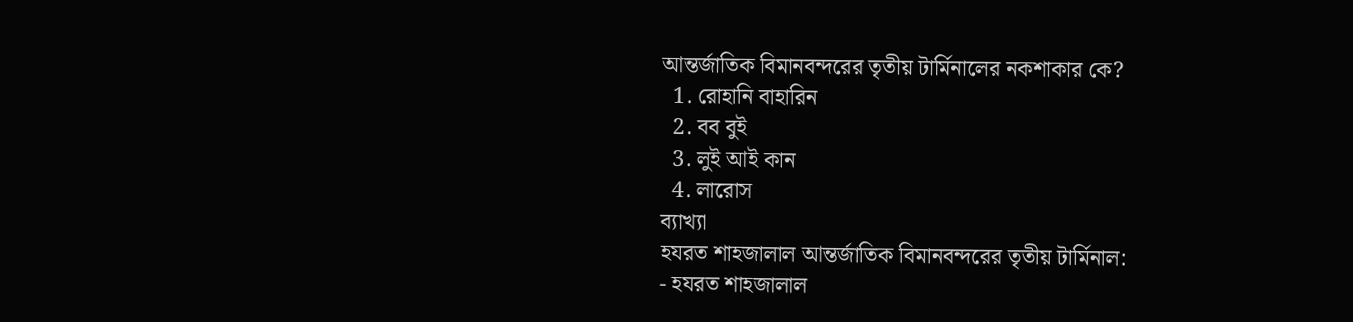আন্তর্জাতিক বিমানবন্দরের তৃতীয় টার্মিনালের নকশাকার কে?
  1. রোহানি বাহারিন
  2. বব বুই
  3. লুই আই কান
  4. লারোস
ব্যাখ্যা
হযরত শাহজালাল আন্তর্জাতিক বিমানবন্দরের তৃতীয় টার্মিনাল:
- হযরত শাহজালাল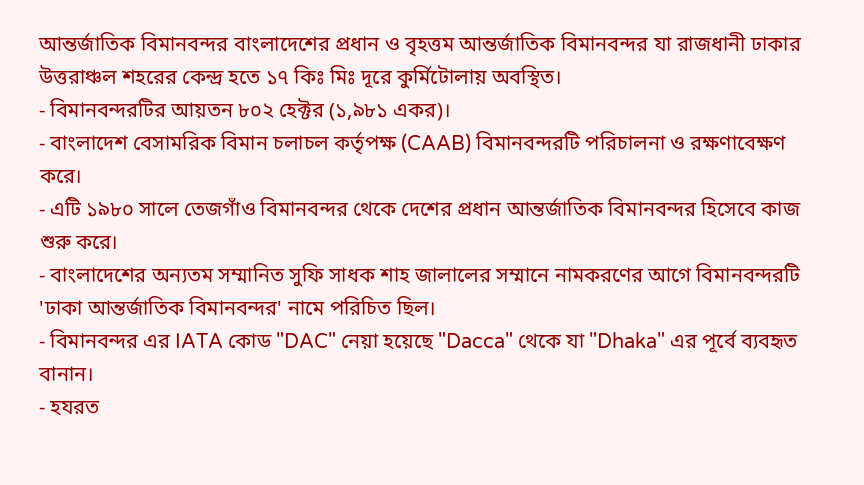আন্তর্জাতিক বিমানবন্দর বাংলাদেশের প্রধান ও বৃহত্তম আন্তর্জাতিক বিমানবন্দর যা রাজধানী ঢাকার উত্তরাঞ্চল শহরের কেন্দ্র হতে ১৭ কিঃ মিঃ দূরে কুর্মিটোলায় অবস্থিত।
- বিমানবন্দরটির আয়তন ৮০২ হেক্টর (১,৯৮১ একর)।
- বাংলাদেশ বেসামরিক বিমান চলাচল কর্তৃপক্ষ (CAAB) বিমানবন্দরটি পরিচালনা ও রক্ষণাবেক্ষণ করে।
- এটি ১৯৮০ সালে তেজগাঁও বিমানবন্দর থেকে দেশের প্রধান আন্তর্জাতিক বিমানবন্দর হিসেবে কাজ শুরু করে।
- বাংলাদেশের অন্যতম সম্মানিত সুফি সাধক শাহ জালালের সম্মানে নামকরণের আগে বিমানবন্দরটি 'ঢাকা আন্তর্জাতিক বিমানবন্দর' নামে পরিচিত ছিল।
- বিমানবন্দর এর IATA কোড "DAC" নেয়া হয়েছে "Dacca" থেকে যা "Dhaka" এর পূর্বে ব্যবহৃত বানান।
- হযরত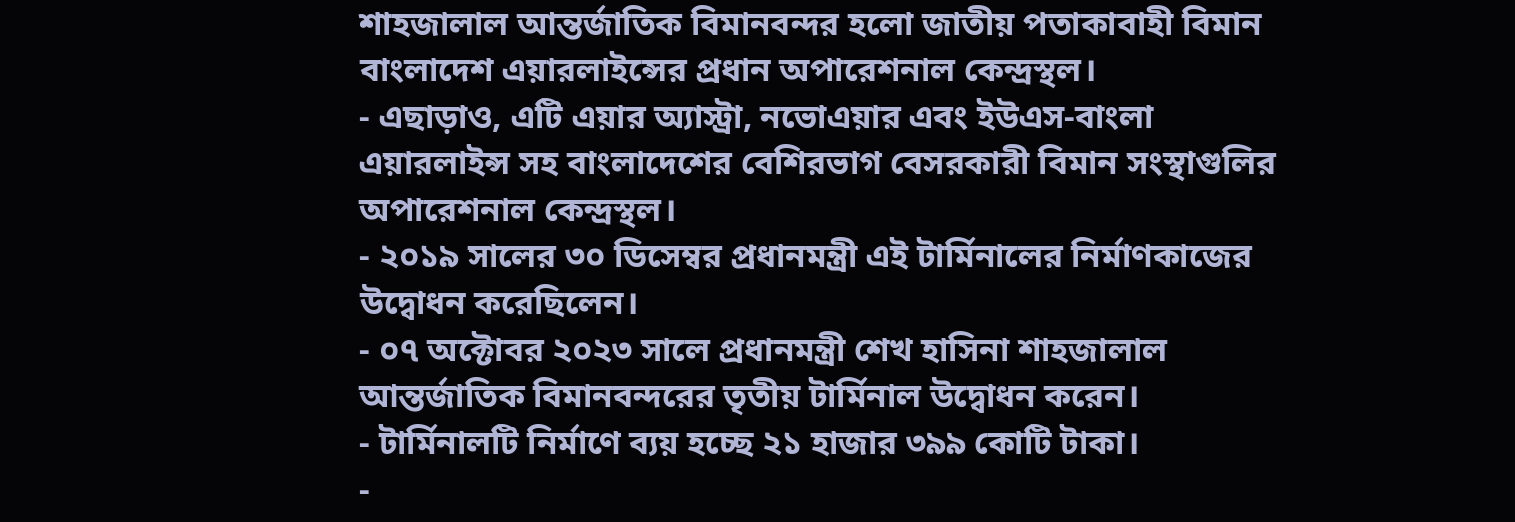শাহজালাল আন্তর্জাতিক বিমানবন্দর হলো জাতীয় পতাকাবাহী বিমান বাংলাদেশ এয়ারলাইন্সের প্রধান অপারেশনাল কেন্দ্রস্থল।
- এছাড়াও, এটি এয়ার অ্যাস্ট্রা, নভোএয়ার এবং ইউএস-বাংলা এয়ারলাইন্স সহ বাংলাদেশের বেশিরভাগ বেসরকারী বিমান সংস্থাগুলির অপারেশনাল কেন্দ্রস্থল।
- ২০১৯ সালের ৩০ ডিসেম্বর প্রধানমন্ত্রী এই টার্মিনালের নির্মাণকাজের উদ্বোধন করেছিলেন।
- ০৭ অক্টোবর ২০২৩ সালে প্রধানমন্ত্রী শেখ হাসিনা শাহজালাল আন্তর্জাতিক বিমানবন্দরের তৃতীয় টার্মিনাল উদ্বোধন করেন।
- টার্মিনালটি নির্মাণে ব্যয় হচ্ছে ২১ হাজার ৩৯৯ কোটি টাকা।
-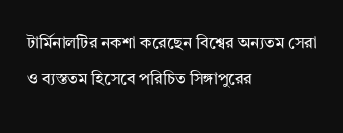টার্মিনালটির নকশা করেছেন বিশ্বের অন্যতম সেরা ও ব্যস্ততম হিসেবে পরিচিত সিঙ্গাপুরের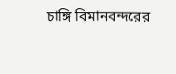চাঙ্গি বিমানবন্দরের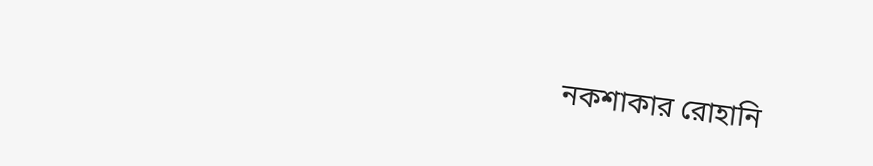নকশাকার রোহানি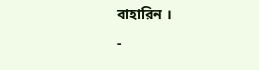বাহারিন ।
-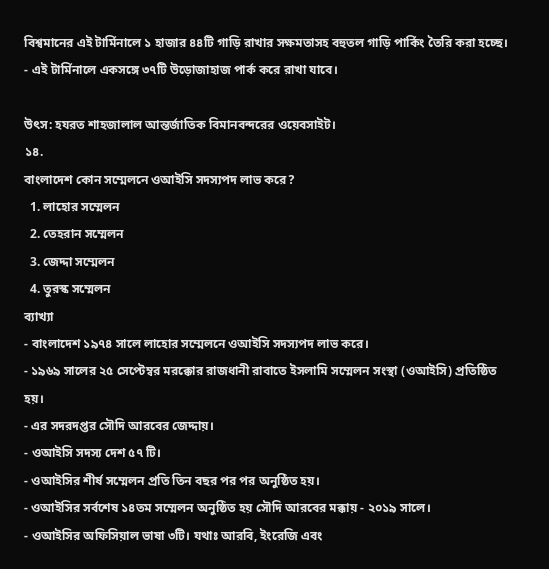বিশ্বমানের এই টার্মিনালে ১ হাজার ৪৪টি গাড়ি রাখার সক্ষমতাসহ বহুতল গাড়ি পার্কিং তৈরি করা হচ্ছে।
- এই টার্মিনালে একসঙ্গে ৩৭টি উড়োজাহাজ পার্ক করে রাখা যাবে।

উৎস: হযরত শাহজালাল আন্তর্জাতিক বিমানবন্দরের ওয়েবসাইট।
১৪.
বাংলাদেশ কোন সম্মেলনে ওআইসি সদস্যপদ লাভ করে?
  1. লাহোর সম্মেলন
  2. তেহরান সম্মেলন
  3. জেদ্দা সম্মেলন
  4. তুরস্ক সম্মেলন
ব্যাখ্যা
- বাংলাদেশ ১৯৭৪ সালে লাহোর সম্মেলনে ওআইসি সদস্যপদ লাভ করে।
- ১৯৬৯ সালের ২৫ সেপ্টেম্বর মরক্কোর রাজধানী রাবাতে ইসলামি সম্মেলন সংস্থা (ওআইসি) প্রতিষ্ঠিত হয়।
- এর সদরদপ্তর সৌদি আরবের জেদ্দায়।
- ওআইসি সদস্য দেশ ৫৭ টি।
- ওআইসির শীর্ষ সম্মেলন প্রতি তিন বছর পর পর অনুষ্ঠিত হয়।
- ওআইসির সর্বশেষ ১৪তম সম্মেলন অনুষ্ঠিত হয় সৌদি আরবের মক্কায় - ২০১৯ সালে।
- ওআইসির অফিসিয়াল ভাষা ৩টি। যথাঃ আরবি, ইংরেজি এবং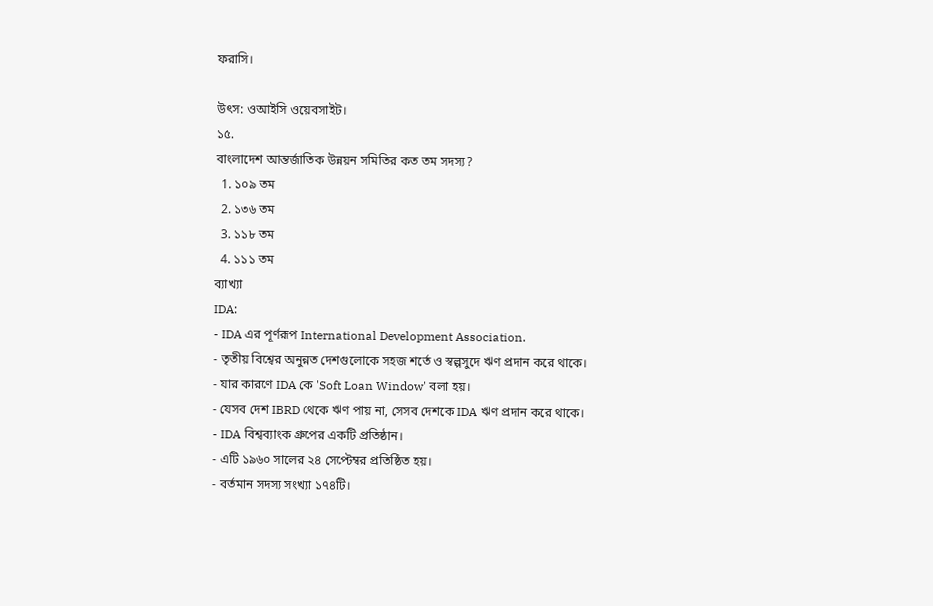ফরাসি।

উৎস: ওআইসি ওয়েবসাইট।
১৫.
বাংলাদেশ আন্তর্জাতিক উন্নয়ন সমিতির কত তম সদস্য?
  1. ১০৯ তম
  2. ১৩৬ তম
  3. ১১৮ তম
  4. ১১১ তম
ব্যাখ্যা
IDA:
- IDA এর পূর্ণরূপ International Development Association.
- তৃতীয় বিশ্বের অনুন্নত দেশগুলোকে সহজ শর্তে ও স্বল্পসুদে ঋণ প্রদান করে থাকে।
- যার কারণে IDA কে 'Soft Loan Window' বলা হয়।
- যেসব দেশ IBRD থেকে ঋণ পায় না, সেসব দেশকে IDA ঋণ প্রদান করে থাকে।
- IDA বিশ্বব্যাংক গ্রুপের একটি প্রতিষ্ঠান।
- এটি ১৯৬০ সালের ২৪ সেপ্টেম্বর প্রতিষ্ঠিত হয়।
- বর্তমান সদস্য সংখ্যা ১৭৪টি।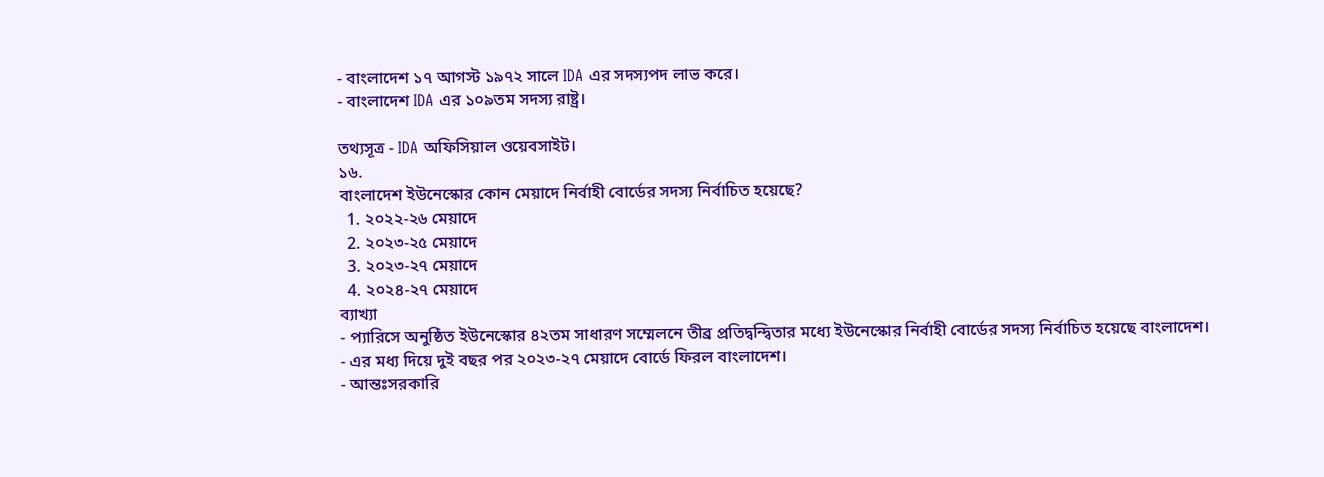- বাংলাদেশ ১৭ আগস্ট ১৯৭২ সালে IDA এর সদস্যপদ লাভ করে।
- বাংলাদেশ IDA এর ১০৯তম সদস্য রাষ্ট্র।

তথ্যসূত্র - IDA অফিসিয়াল ওয়েবসাইট।
১৬.
বাংলাদেশ ইউনেস্কোর কোন মেয়াদে নির্বাহী বোর্ডের সদস্য নির্বাচিত হয়েছে?
  1. ২০২২-২৬ মেয়াদে
  2. ২০২৩-২৫ মেয়াদে
  3. ২০২৩-২৭ মেয়াদে
  4. ২০২৪-২৭ মেয়াদে
ব্যাখ্যা
- প্যারিসে অনুষ্ঠিত ইউনেস্কোর ৪২তম সাধারণ সম্মেলনে তীব্র প্রতিদ্বন্দ্বিতার মধ্যে ইউনেস্কোর নির্বাহী বোর্ডের সদস্য নির্বাচিত হয়েছে বাংলাদেশ।
- এর মধ্য দিয়ে দুই বছর পর ২০২৩-২৭ মেয়াদে বোর্ডে ফিরল বাংলাদেশ।
- আন্তঃসরকারি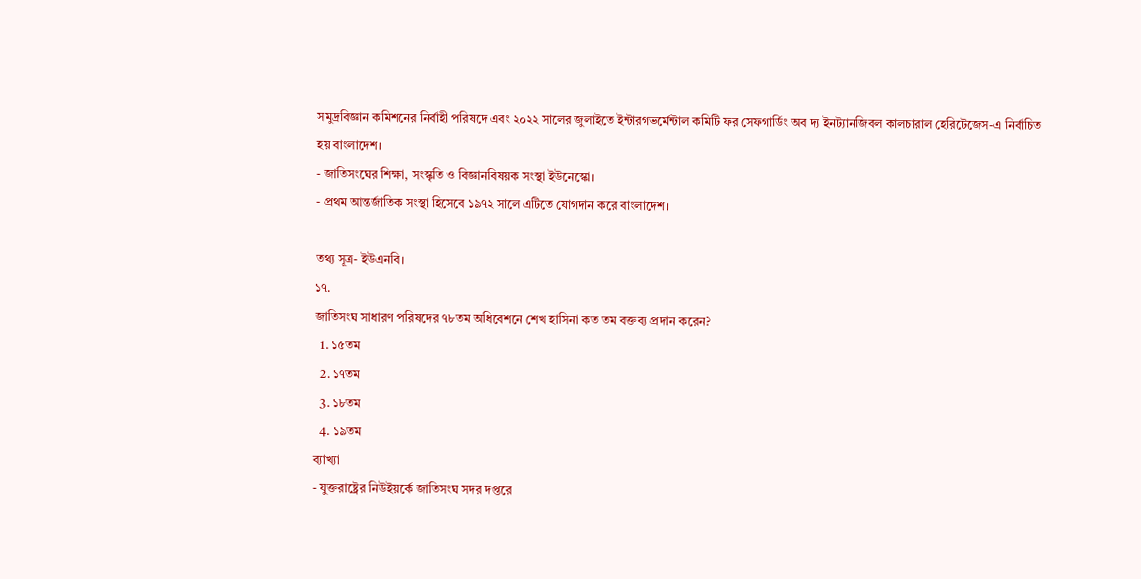সমুদ্রবিজ্ঞান কমিশনের নির্বাহী পরিষদে এবং ২০২২ সালের জুলাইতে ইন্টারগভর্মেন্টাল কমিটি ফর সেফগার্ডিং অব দ্য ইনট্যানজিবল কালচারাল হেরিটেজেস-এ নির্বাচিত হয় বাংলাদেশ।
- জাতিসংঘের শিক্ষা, সংস্কৃতি ও বিজ্ঞানবিষয়ক সংস্থা ইউনেস্কো।
- প্রথম আন্তর্জাতিক সংস্থা হিসেবে ১৯৭২ সালে এটিতে যোগদান করে বাংলাদেশ।

তথ্য সূত্র- ইউএনবি।
১৭.
জাতিসংঘ সাধারণ পরিষদের ৭৮তম অধিবেশনে শেখ হাসিনা কত তম বক্তব্য প্রদান করেন?
  1. ১৫তম
  2. ১৭তম
  3. ১৮তম
  4. ১৯তম
ব্যাখ্যা
- যুক্তরাষ্ট্রের নিউইয়র্কে জাতিসংঘ সদর দপ্তরে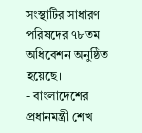সংস্থাটির সাধারণ পরিষদের ৭৮তম অধিবেশন অনুষ্ঠিত হয়েছে।
- বাংলাদেশের প্রধানমন্ত্রী শেখ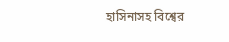হাসিনাসহ বিশ্বের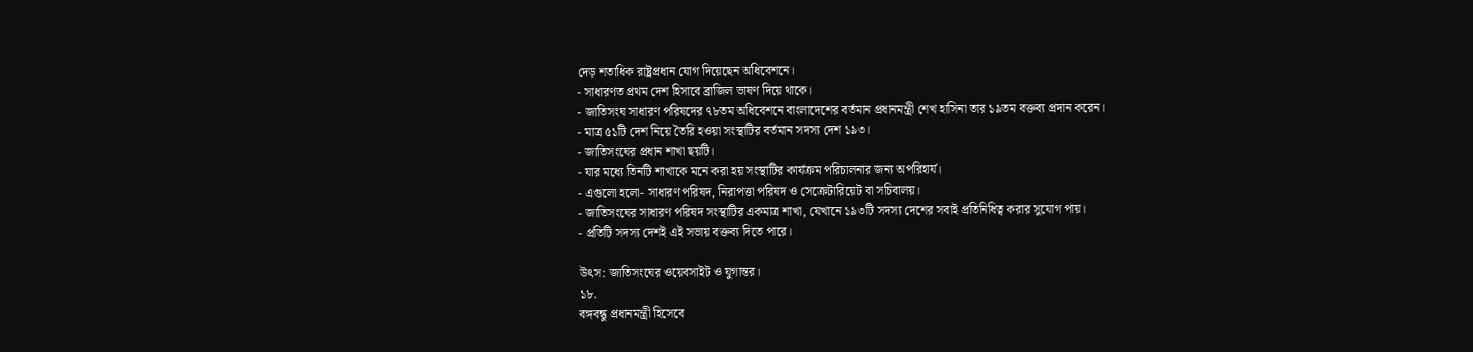দেড় শতাধিক রাষ্ট্রপ্রধান যোগ দিয়েছেন অধিবেশনে।
- সাধারণত প্রথম দেশ হিসাবে ব্রাজিল ভাষণ দিয়ে থাকে।
- জাতিসংঘ সাধারণ পরিষদের ৭৮তম অধিবেশনে বাংলাদেশের বর্তমান প্রধানমন্ত্রী শেখ হাসিনা তার ১৯তম বক্তব্য প্রদান করেন।
- মাত্র ৫১টি দেশ নিয়ে তৈরি হওয়া সংস্থাটির বর্তমান সদস্য দেশ ১৯৩।
- জাতিসংঘের প্রধান শাখা ছয়টি।
- যার মধ্যে তিনটি শাখাকে মনে করা হয় সংস্থাটির কার্যক্রম পরিচালনার জন্য অপরিহার্য।
- এগুলো হলো- সাধারণ পরিষদ, নিরাপত্তা পরিষদ ও সেক্রেটারিয়েট বা সচিবালয়।
- জাতিসংঘের সাধারণ পরিষদ সংস্থাটির একমাত্র শাখা, যেখানে ১৯৩টি সদস্য দেশের সবাই প্রতিনিধিত্ব করার সুযোগ পায়।
- প্রতিটি সদস্য দেশই এই সভায় বক্তব্য দিতে পারে।

উৎস: জাতিসংঘের ওয়েবসাইট ও যুগান্তর।
১৮.
বঙ্গবন্ধু প্রধানমন্ত্রী হিসেবে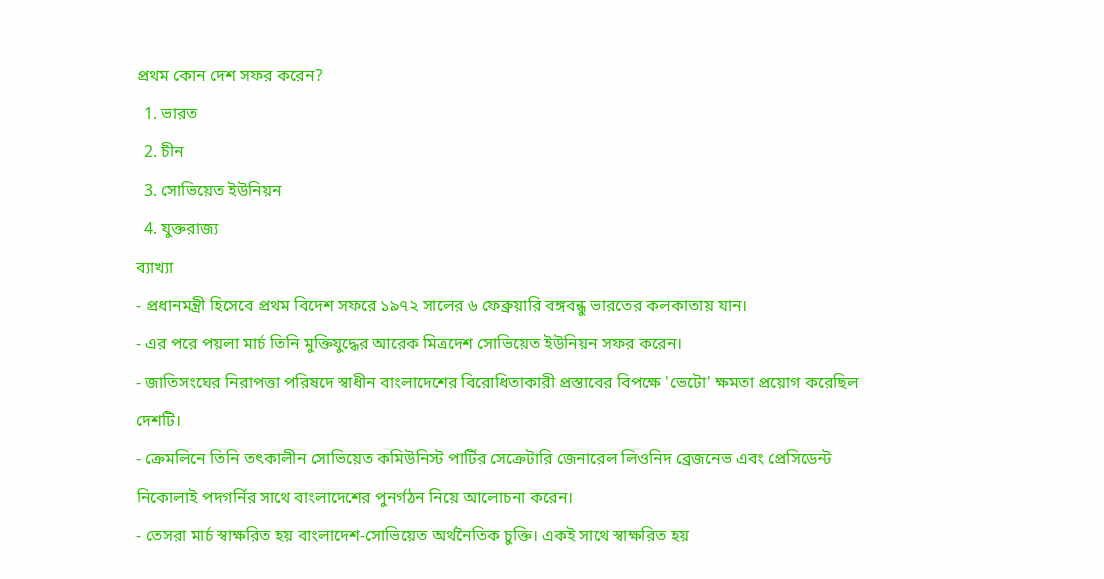প্রথম কোন দেশ সফর করেন?
  1. ভারত
  2. চীন
  3. সোভিয়েত ইউনিয়ন
  4. যুক্তরাজ্য
ব্যাখ্যা
- প্রধানমন্ত্রী হিসেবে প্রথম বিদেশ সফরে ১৯৭২ সালের ৬ ফেব্রুয়ারি বঙ্গবন্ধু ভারতের কলকাতায় যান।
- এর পরে পয়লা মার্চ তিনি মুক্তিযুদ্ধের আরেক মিত্রদেশ সোভিয়েত ইউনিয়ন সফর করেন।
- জাতিসংঘের নিরাপত্তা পরিষদে স্বাধীন বাংলাদেশের বিরোধিতাকারী প্রস্তাবের বিপক্ষে 'ভেটো' ক্ষমতা প্রয়োগ করেছিল দেশটি।
- ক্রেমলিনে তিনি তৎকালীন সোভিয়েত কমিউনিস্ট পার্টির সেক্রেটারি জেনারেল লিওনিদ ব্রেজনেভ এবং প্রেসিডেন্ট নিকোলাই পদগর্নির সাথে বাংলাদেশের পুনর্গঠন নিয়ে আলোচনা করেন।
- তেসরা মার্চ স্বাক্ষরিত হয় বাংলাদেশ-সোভিয়েত অর্থনৈতিক চুক্তি। একই সাথে স্বাক্ষরিত হয়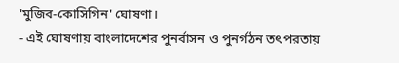'মুজিব-কোসিগিন' ঘোষণা।
- এই ঘোষণায় বাংলাদেশের পুনর্বাসন ও পুনর্গঠন তৎপরতায়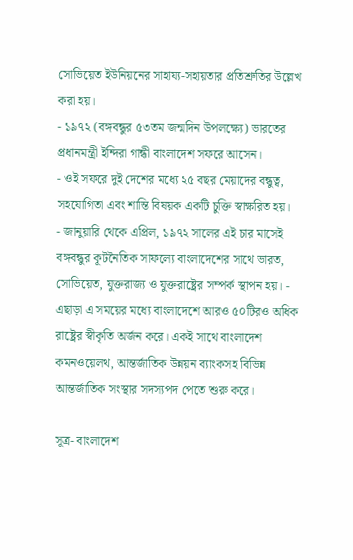সোভিয়েত ইউনিয়নের সাহায্য-সহায়তার প্রতিশ্রুতির উল্লেখ করা হয়।
- ১৯৭২ (বঙ্গবন্ধুর ৫৩তম জন্মদিন উপলক্ষ্যে) ভারতের প্রধানমন্ত্রী ইন্দিরা গান্ধী বাংলাদেশ সফরে আসেন।
- ওই সফরে দুই দেশের মধ্যে ২৫ বছর মেয়াদের বন্ধুত্ব, সহযোগিতা এবং শান্তি বিষয়ক একটি চুক্তি স্বাক্ষরিত হয়।
- জানুয়ারি থেকে এপ্রিল, ১৯৭২ সালের এই চার মাসেই বঙ্গবন্ধুর কূটনৈতিক সাফল্যে বাংলাদেশের সাথে ভারত, সোভিয়েত, যুক্তরাজ্য ও যুক্তরাষ্ট্রের সম্পর্ক স্থাপন হয়। - এছাড়া এ সময়ের মধ্যে বাংলাদেশে আরও ৫০টিরও অধিক রাষ্ট্রের স্বীকৃতি অর্জন করে। একই সাথে বাংলাদেশ কমনওয়েলথ, আন্তর্জাতিক উন্নয়ন ব্যাংকসহ বিভিন্ন আন্তর্জাতিক সংস্থার সদস্যপদ পেতে শুরু করে।

সূত্র- বাংলাদেশ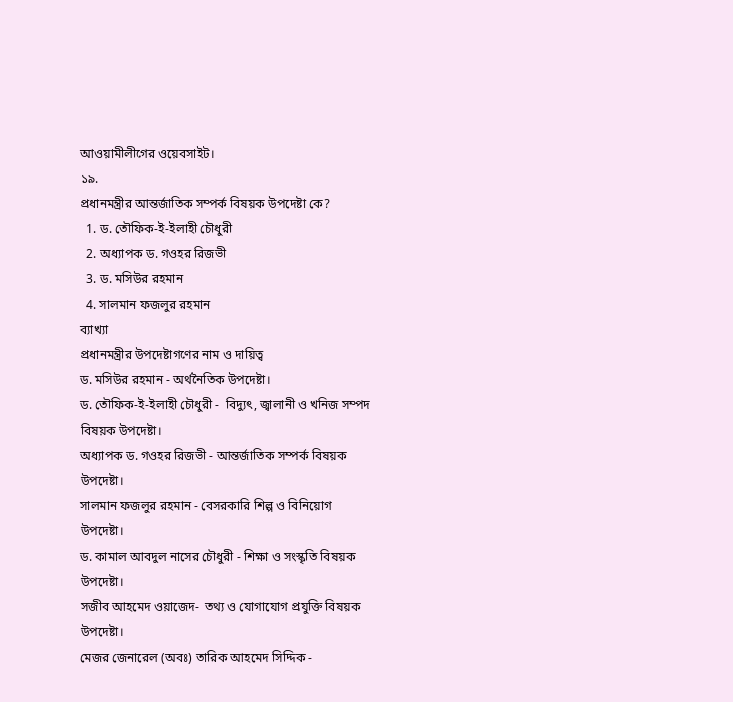আওয়ামীলীগের ওয়েবসাইট।
১৯.
প্রধানমন্ত্রীর আন্তর্জাতিক সম্পর্ক বিষয়ক উপদেষ্টা কে?
  1. ড. তৌফিক-ই-ইলাহী চৌধুরী
  2. অধ্যাপক ড. গওহর রিজভী
  3. ড. মসিউর রহমান
  4. সালমান ফজলুর রহমান
ব্যাখ্যা
প্রধানমন্ত্রীর উপদেষ্টাগণের নাম ও দায়িত্ব
ড. মসিউর রহমান - অর্থনৈতিক উপদেষ্টা।
ড. তৌফিক-ই-ইলাহী চৌধুরী -  বিদ্যুৎ, জ্বালানী ও খনিজ সম্পদ বিষয়ক উপদেষ্টা।
অধ্যাপক ড. গওহর রিজভী - আন্তর্জাতিক সম্পর্ক বিষয়ক উপদেষ্টা।
সালমান ফজলুর রহমান - বেসরকারি শিল্প ও বিনিয়োগ উপদেষ্টা।
ড. কামাল আবদুল নাসের চৌধুরী - শিক্ষা ও সংস্কৃতি বিষয়ক উপদেষ্টা।
সজীব আহমেদ ওয়াজেদ-  তথ্য ও যোগাযোগ প্রযুক্তি বিষয়ক উপদেষ্টা।
মেজর জেনারেল (অবঃ) তারিক আহমেদ সিদ্দিক -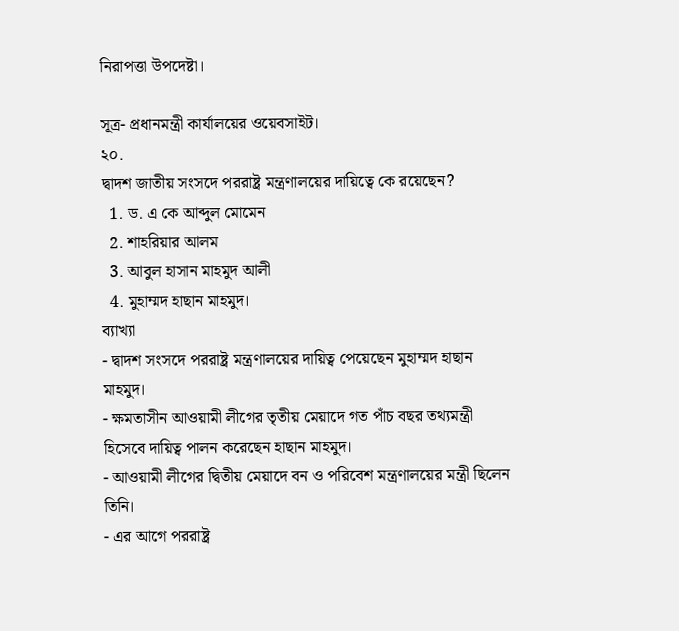নিরাপত্তা উপদেষ্টা।

সূত্র- প্রধানমন্ত্রী কার্যালয়ের ওয়েবসাইট।
২০.
দ্বাদশ জাতীয় সংসদে পররাষ্ট্র মন্ত্রণালয়ের দায়িত্বে কে রয়েছেন?
  1. ড. এ কে আব্দুল মোমেন
  2. শাহরিয়ার আলম
  3. আবুল হাসান মাহমুদ আলী
  4. মুহাম্মদ হাছান মাহমুদ।
ব্যাখ্যা
- দ্বাদশ সংসদে পররাষ্ট্র মন্ত্রণালয়ের দায়িত্ব পেয়েছেন মুহাম্মদ হাছান মাহমুদ।
- ক্ষমতাসীন আওয়ামী লীগের তৃতীয় মেয়াদে গত পাঁচ বছর তথ্যমন্ত্রী হিসেবে দায়িত্ব পালন করেছেন হাছান মাহমুদ।
- আওয়ামী লীগের দ্বিতীয় মেয়াদে বন ও পরিবেশ মন্ত্রণালয়ের মন্ত্রী ছিলেন তিনি।
- এর আগে পররাষ্ট্র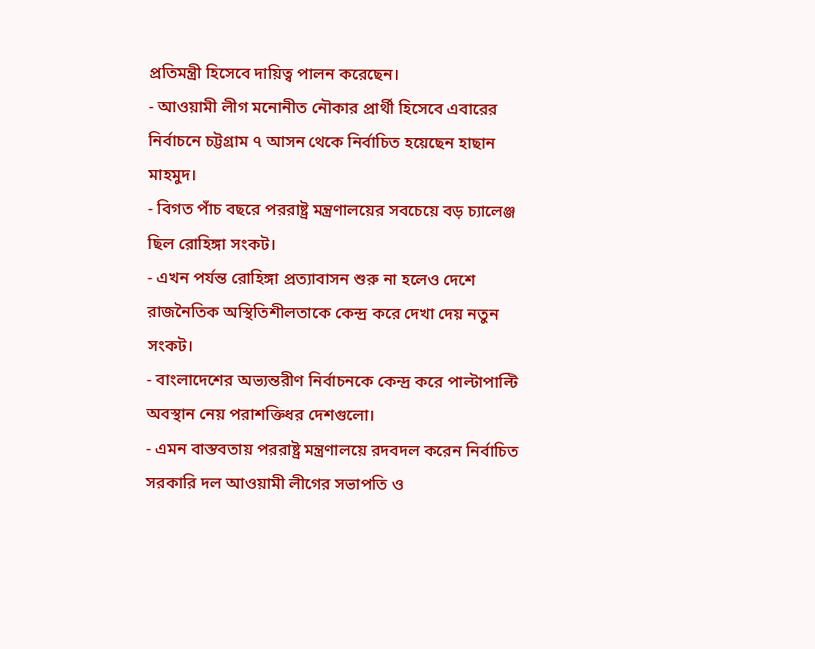প্রতিমন্ত্রী হিসেবে দায়িত্ব পালন করেছেন।
- আওয়ামী লীগ মনোনীত নৌকার প্রার্থী হিসেবে এবারের নির্বাচনে চট্টগ্রাম ৭ আসন থেকে নির্বাচিত হয়েছেন হাছান মাহমুদ।
- বিগত পাঁচ বছরে পররাষ্ট্র মন্ত্রণালয়ের সবচেয়ে বড় চ্যালেঞ্জ ছিল রোহিঙ্গা সংকট।
- এখন পর্যন্ত রোহিঙ্গা প্রত্যাবাসন শুরু না হলেও দেশে রাজনৈতিক অস্থিতিশীলতাকে কেন্দ্র করে দেখা দেয় নতুন সংকট।
- বাংলাদেশের অভ্যন্তরীণ নির্বাচনকে কেন্দ্র করে পাল্টাপাল্টি অবস্থান নেয় পরাশক্তিধর দেশগুলো।
- এমন বাস্তবতায় পররাষ্ট্র মন্ত্রণালয়ে রদবদল করেন নির্বাচিত সরকারি দল আওয়ামী লীগের সভাপতি ও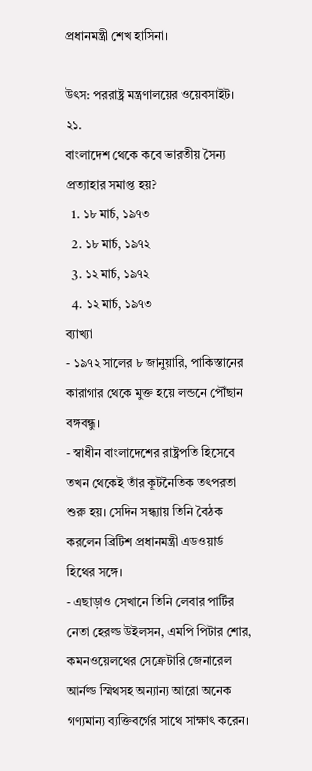প্রধানমন্ত্রী শেখ হাসিনা।

উৎস: পররাষ্ট্র মন্ত্রণালয়ের ওয়েবসাইট।
২১.
বাংলাদেশ থেকে কবে ভারতীয় সৈন্য প্রত্যাহার সমাপ্ত হয়?
  1. ১৮ মার্চ, ১৯৭৩
  2. ১৮ মার্চ, ১৯৭২
  3. ১২ মার্চ, ১৯৭২
  4. ১২ মার্চ, ১৯৭৩
ব্যাখ্যা
- ১৯৭২ সালের ৮ জানুয়ারি, পাকিস্তানের কারাগার থেকে মুক্ত হয়ে লন্ডনে পৌঁছান বঙ্গবন্ধু।
- স্বাধীন বাংলাদেশের রাষ্ট্রপতি হিসেবে তখন থেকেই তাঁর কূটনৈতিক তৎপরতা শুরু হয়। সেদিন সন্ধ্যায় তিনি বৈঠক করলেন ব্রিটিশ প্রধানমন্ত্রী এডওয়ার্ড হিথের সঙ্গে।
- এছাড়াও সেখানে তিনি লেবার পার্টির নেতা হেরল্ড উইলসন, এমপি পিটার শোর, কমনওয়েলথের সেক্রেটারি জেনারেল আর্নল্ড স্মিথসহ অন্যান্য আরো অনেক গণ্যমান্য ব্যক্তিবর্গের সাথে সাক্ষাৎ করেন।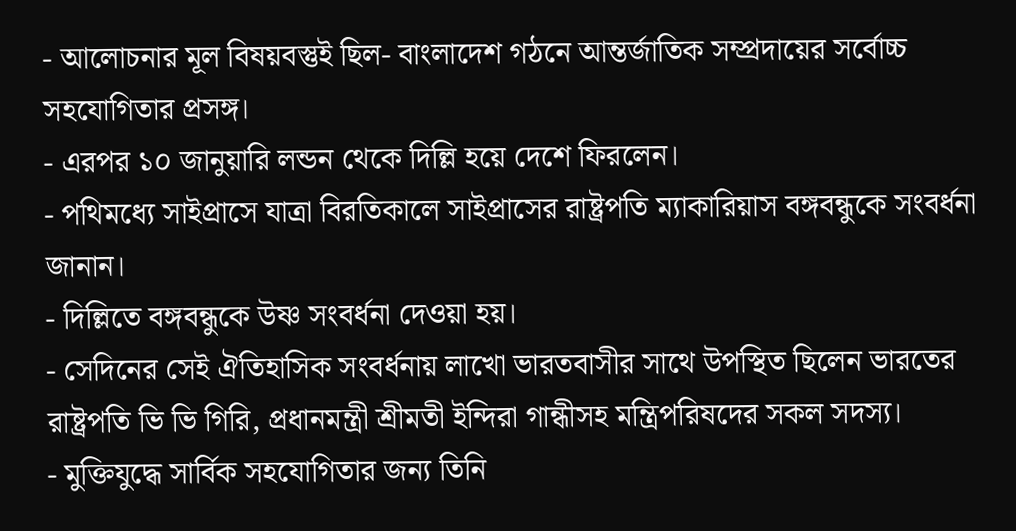- আলোচনার মূল বিষয়বস্তুই ছিল- বাংলাদেশ গঠনে আন্তর্জাতিক সম্প্রদায়ের সর্বোচ্চ সহযোগিতার প্রসঙ্গ।
- এরপর ১০ জানুয়ারি লন্ডন থেকে দিল্লি হয়ে দেশে ফিরলেন।
- পথিমধ্যে সাইপ্রাসে যাত্রা বিরতিকালে সাইপ্রাসের রাষ্ট্রপতি ম্যাকারিয়াস বঙ্গবন্ধুকে সংবর্ধনা জানান।
- দিল্লিতে বঙ্গবন্ধুকে উষ্ণ সংবর্ধনা দেওয়া হয়।
- সেদিনের সেই ঐতিহাসিক সংবর্ধনায় লাখো ভারতবাসীর সাথে উপস্থিত ছিলেন ভারতের রাষ্ট্রপতি ভি ভি গিরি, প্রধানমন্ত্রী শ্রীমতী ইন্দিরা গান্ধীসহ মন্ত্রিপরিষদের সকল সদস্য।
- মুক্তিযুদ্ধে সার্বিক সহযোগিতার জন্য তিনি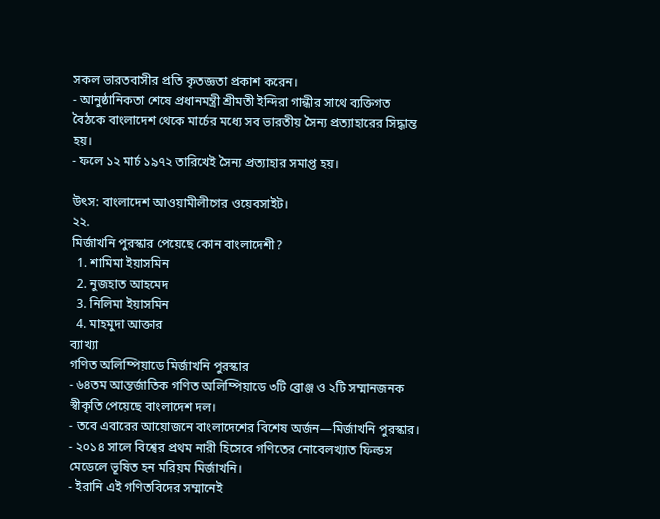সকল ভারতবাসীর প্রতি কৃতজ্ঞতা প্রকাশ করেন।
- আনুষ্ঠানিকতা শেষে প্রধানমন্ত্রী শ্রীমতী ইন্দিরা গান্ধীর সাথে ব্যক্তিগত বৈঠকে বাংলাদেশ থেকে মার্চের মধ্যে সব ভারতীয় সৈন্য প্রত্যাহারের সিদ্ধান্ত হয়।
- ফলে ১২ মার্চ ১৯৭২ তারিখেই সৈন্য প্রত্যাহার সমাপ্ত হয়।

উৎস: বাংলাদেশ আওয়ামীলীগের ওয়েবসাইট।
২২.
মির্জাখনি পুরস্কার পেয়েছে কোন বাংলাদেশী?
  1. শামিমা ইয়াসমিন
  2. নুজহাত আহমেদ
  3. নিলিমা ইয়াসমিন
  4. মাহমুদা আক্তার
ব্যাখ্যা
গণিত অলিম্পিয়াডে মির্জাখনি পুরস্কার
- ৬৪তম আন্তর্জাতিক গণিত অলিম্পিয়াডে ৩টি ব্রোঞ্জ ও ২টি সম্মানজনক স্বীকৃতি পেয়েছে বাংলাদেশ দল।
- তবে এবারের আয়োজনে বাংলাদেশের বিশেষ অর্জন—মির্জাখনি পুরস্কার।
- ২০১৪ সালে বিশ্বের প্রথম নারী হিসেবে গণিতের নোবেলখ্যাত ফিল্ডস মেডেলে ভূষিত হন মরিয়ম মির্জাখনি।
- ইরানি এই গণিতবিদের সম্মানেই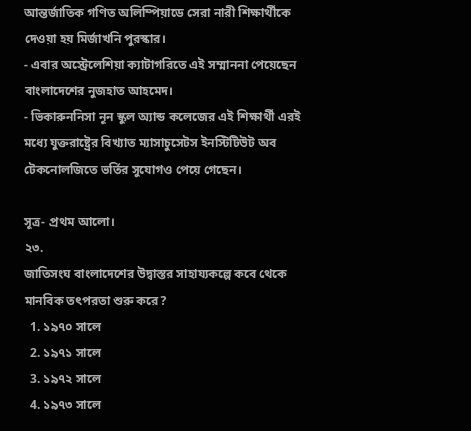আন্তর্জাতিক গণিত অলিম্পিয়াডে সেরা নারী শিক্ষার্থীকে দেওয়া হয় মির্জাখনি পুরস্কার।
- এবার অস্ট্রেলেশিয়া ক্যাটাগরিতে এই সম্মাননা পেয়েছেন বাংলাদেশের নুজহাত আহমেদ।
- ভিকারুননিসা নূন স্কুল অ্যান্ড কলেজের এই শিক্ষার্থী এরই মধ্যে যুক্তরাষ্ট্রের বিখ্যাত ম্যাসাচুসেটস ইনস্টিটিউট অব টেকনোলজিতে ভর্তির সুযোগও পেয়ে গেছেন।

সূত্র- প্রথম আলো।
২৩.
জাতিসংঘ বাংলাদেশের উদ্বাস্তর সাহায্যকল্পে কবে থেকে মানবিক তৎপরতা শুরু করে?
  1. ১৯৭০ সালে
  2. ১৯৭১ সালে
  3. ১৯৭২ সালে
  4. ১৯৭৩ সালে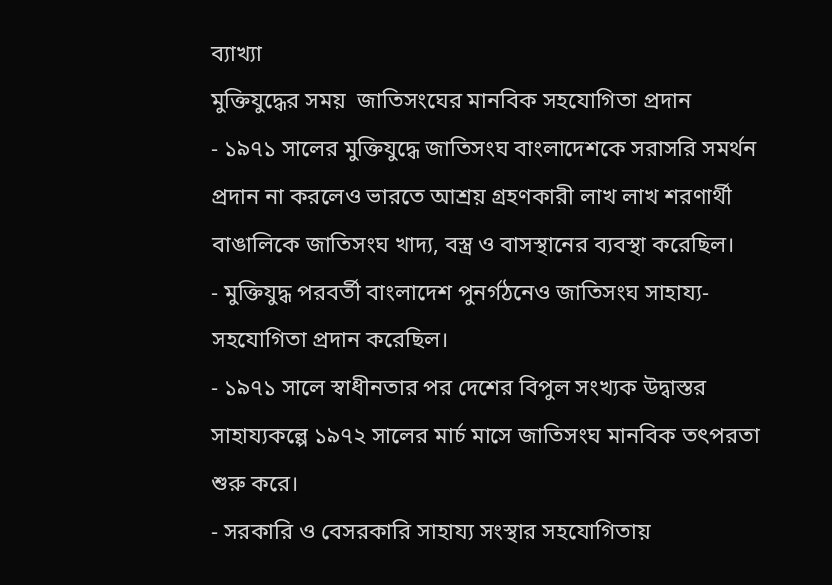ব্যাখ্যা
মুক্তিযুদ্ধের সময়  জাতিসংঘের মানবিক সহযোগিতা প্রদান
- ১৯৭১ সালের মুক্তিযুদ্ধে জাতিসংঘ বাংলাদেশকে সরাসরি সমর্থন প্রদান না করলেও ভারতে আশ্রয় গ্রহণকারী লাখ লাখ শরণার্থী বাঙালিকে জাতিসংঘ খাদ্য, বস্ত্র ও বাসস্থানের ব্যবস্থা করেছিল।
- মুক্তিযুদ্ধ পরবর্তী বাংলাদেশ পুনর্গঠনেও জাতিসংঘ সাহায্য-সহযোগিতা প্রদান করেছিল।
- ১৯৭১ সালে স্বাধীনতার পর দেশের বিপুল সংখ্যক উদ্বাস্তর সাহায্যকল্পে ১৯৭২ সালের মার্চ মাসে জাতিসংঘ মানবিক তৎপরতা শুরু করে।
- সরকারি ও বেসরকারি সাহায্য সংস্থার সহযোগিতায়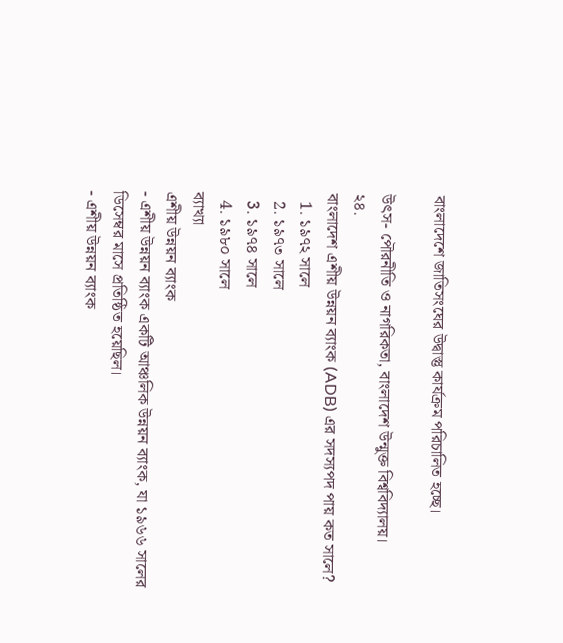বাংলাদেশে জাতিসংঘের উদ্বাস্তু কার্যক্রম পরিচালিত হচ্ছে।

উৎস- পৌরনীতি ও নাগরিকতা, বাংলাদেশ উন্মুক্ত বিশ্ববিদ্যালয়।
২৪.
বাংলাদেশ এশীয় উন্নয়ন ব্যাংক (ADB) এর সদস্যপদ পায় কত সালে?
  1. ১৯৭২ সালে
  2. ১৯৭৩ সালে
  3. ১৯৭৪ সালে
  4. ১৯৮০ সালে
ব্যাখ্যা
এশীয় উন্নয়ন ব্যাংক
- এশীয় উন্নয়ন ব্যাংক একটি আঞ্চলিক উন্নয়ন ব্যাংক, যা ১৯৬৬ সালের ডিসেম্বর মাসে প্রতিষ্ঠিত হয়েছিল।
- এশীয় উন্নয়ন ব্যাংক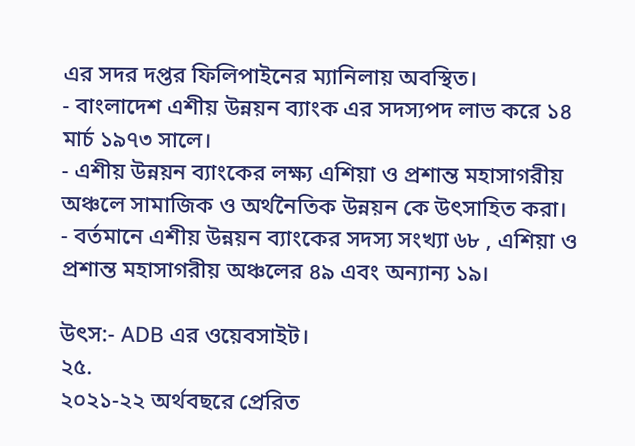এর সদর দপ্তর ফিলিপাইনের ম্যানিলায় অবস্থিত।
- বাংলাদেশ এশীয় উন্নয়ন ব্যাংক এর সদস্যপদ লাভ করে ১৪ মার্চ ১৯৭৩ সালে।
- এশীয় উন্নয়ন ব্যাংকের লক্ষ্য এশিয়া ও প্রশান্ত মহাসাগরীয় অঞ্চলে সামাজিক ও অর্থনৈতিক উন্নয়ন কে উৎসাহিত করা।
- বর্তমানে এশীয় উন্নয়ন ব্যাংকের সদস্য সংখ্যা ৬৮ , এশিয়া ও প্রশান্ত মহাসাগরীয় অঞ্চলের ৪৯ এবং অন্যান্য ১৯।

উৎস:- ADB এর ওয়েবসাইট।
২৫.
২০২১-২২ অর্থবছরে প্রেরিত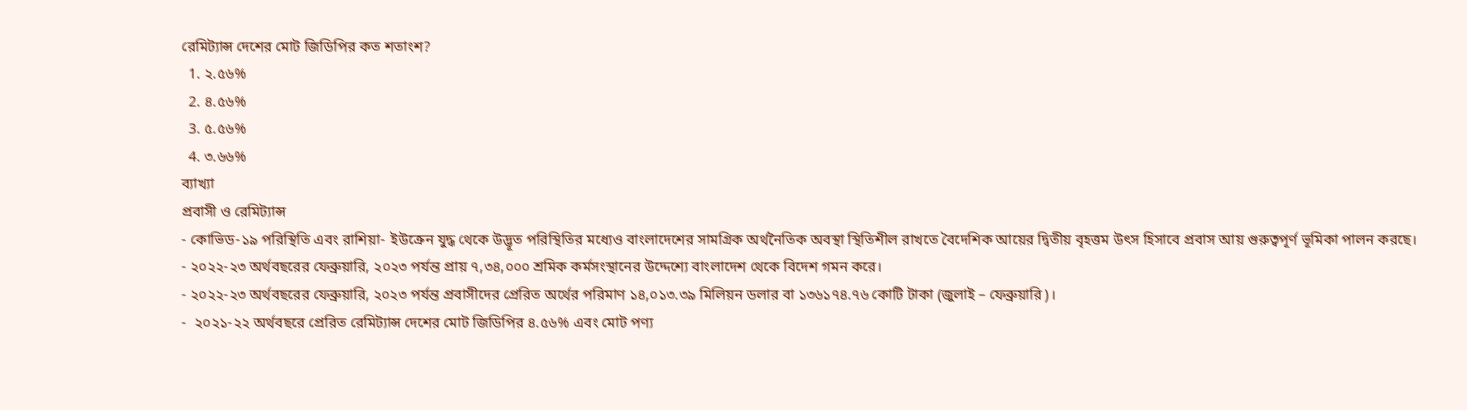রেমিট্যান্স দেশের মোট জিডিপির কত শতাংশ?
  1. ২.৫৬%
  2. ৪.৫৬%
  3. ৫.৫৬%
  4. ৩.৬৬%
ব্যাখ্যা
প্রবাসী ও রেমিট্যান্স
- কোভিড-১৯ পরিস্থিতি এবং রাশিয়া- ইউক্রেন যুদ্ধ থেকে উদ্ভূত পরিস্থিতির মধ্যেও বাংলাদেশের সামগ্রিক অর্থনৈতিক অবস্থা স্থিতিশীল রাখতে বৈদেশিক আয়ের দ্বিতীয় বৃহত্তম উৎস হিসাবে প্রবাস আয় গুরুত্বপূর্ণ ভূমিকা পালন করছে।
- ২০২২-২৩ অর্থবছরের ফেব্রুয়ারি, ২০২৩ পর্যন্ত প্রায় ৭,৩৪,০০০ শ্রমিক কর্মসংস্থানের উদ্দেশ্যে বাংলাদেশ থেকে বিদেশ গমন করে।
- ২০২২-২৩ অর্থবছরের ফেব্রুয়ারি, ২০২৩ পর্যন্ত প্রবাসীদের প্রেরিত অর্থের পরিমাণ ১৪,০১৩.৩৯ মিলিয়ন ডলার বা ১৩৬১৭৪.৭৬ কোটি টাকা (জুলাই – ফেব্রুয়ারি)।
-  ২০২১-২২ অর্থবছরে প্রেরিত রেমিট্যান্স দেশের মোট জিডিপির ৪.৫৬% এবং মোট পণ্য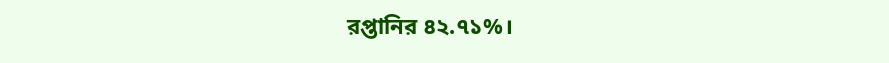রপ্তানির ৪২.৭১%।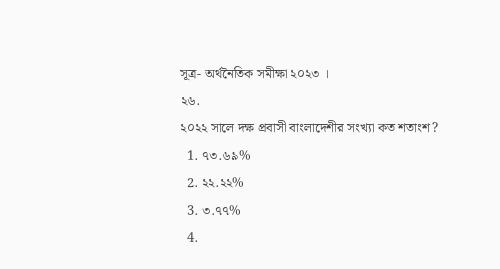সূত্র- অর্থনৈতিক সমীক্ষা ২০২৩ ।
২৬.
২০২২ সালে দক্ষ প্রবাসী বাংলাদেশীর সংখ্যা কত শতাংশ?
  1. ৭৩.৬৯%
  2. ২২.২২%
  3. ৩.৭৭%
  4.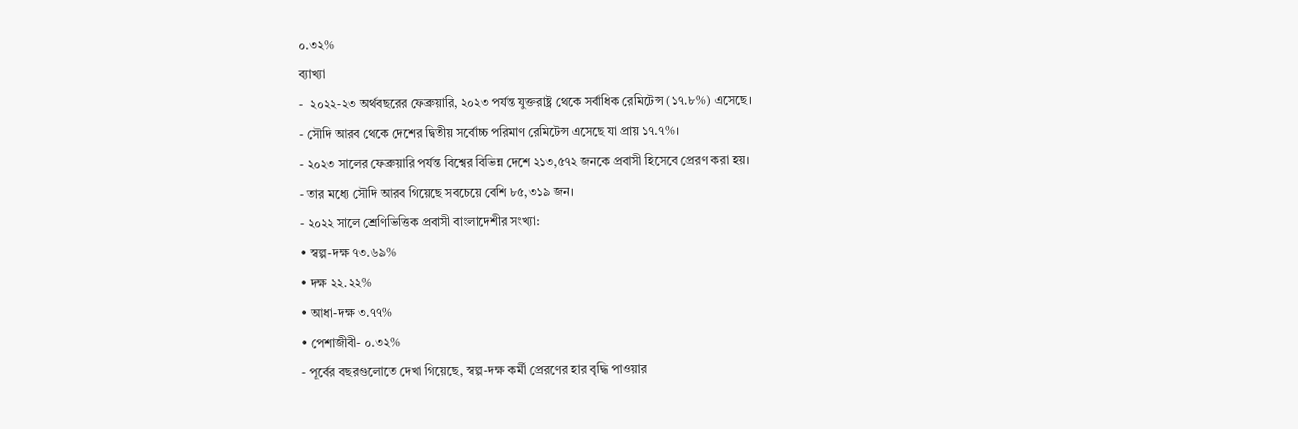০.৩২%
ব্যাখ্যা
-  ২০২২-২৩ অর্থবছরের ফেব্রুয়ারি, ২০২৩ পর্যন্ত যুক্তরাষ্ট্র থেকে সর্বাধিক রেমিটেন্স (১৭.৮%) এসেছে।
- সৌদি আরব থেকে দেশের দ্বিতীয় সর্বোচ্চ পরিমাণ রেমিটেন্স এসেছে যা প্রায় ১৭.৭%।
- ২০২৩ সালের ফেব্রুয়ারি পর্যন্ত বিশ্বের বিভিন্ন দেশে ২১৩,৫৭২ জনকে প্রবাসী হিসেবে প্রেরণ করা হয়।
- তার মধ্যে সৌদি আরব গিয়েছে সবচেয়ে বেশি ৮৫,৩১৯ জন।
- ২০২২ সালে শ্রেণিভিত্তিক প্রবাসী বাংলাদেশীর সংখ্যা:
• স্বল্প-দক্ষ ৭৩.৬৯%
• দক্ষ ২২.২২%
• আধা-দক্ষ ৩.৭৭%
• পেশাজীবী- ০.৩২%
- পূর্বের বছরগুলোতে দেখা গিয়েছে, স্বল্প-দক্ষ কর্মী প্রেরণের হার বৃদ্ধি পাওয়ার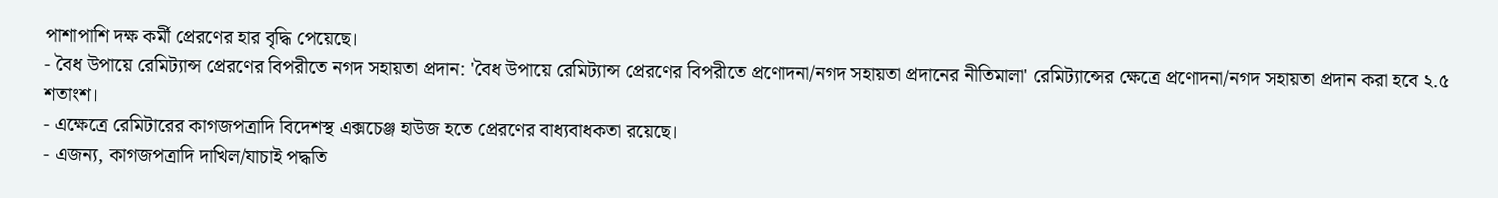পাশাপাশি দক্ষ কর্মী প্রেরণের হার বৃদ্ধি পেয়েছে।
- বৈধ উপায়ে রেমিট্যান্স প্রেরণের বিপরীতে নগদ সহায়তা প্রদান: 'বৈধ উপায়ে রেমিট্যান্স প্রেরণের বিপরীতে প্রণোদনা/নগদ সহায়তা প্রদানের নীতিমালা' রেমিট্যান্সের ক্ষেত্রে প্রণোদনা/নগদ সহায়তা প্রদান করা হবে ২.৫ শতাংশ।
- এক্ষেত্রে রেমিটারের কাগজপত্রাদি বিদেশস্থ এক্সচেঞ্জ হাউজ হতে প্রেরণের বাধ্যবাধকতা রয়েছে।
- এজন্য, কাগজপত্রাদি দাখিল/যাচাই পদ্ধতি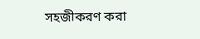সহজীকরণ করা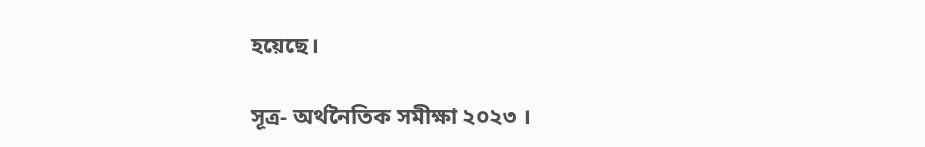হয়েছে।

সূত্র- অর্থনৈতিক সমীক্ষা ২০২৩ ।